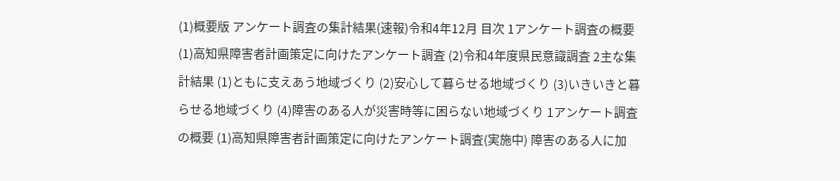(1)概要版 アンケート調査の集計結果(速報)令和4年12月 目次 1アンケート調査の概要 (1)高知県障害者計画策定に向けたアンケート調査 (2)令和4年度県民意識調査 2主な集計結果 (1)ともに支えあう地域づくり (2)安心して暮らせる地域づくり (3)いきいきと暮らせる地域づくり (4)障害のある人が災害時等に困らない地域づくり 1アンケート調査の概要 (1)高知県障害者計画策定に向けたアンケート調査(実施中) 障害のある人に加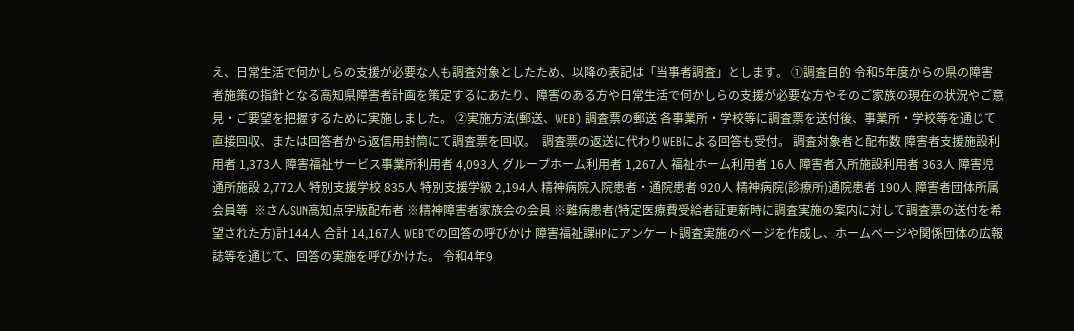え、日常生活で何かしらの支援が必要な人も調査対象としたため、以降の表記は「当事者調査」とします。 ①調査目的 令和5年度からの県の障害者施策の指針となる高知県障害者計画を策定するにあたり、障害のある方や日常生活で何かしらの支援が必要な方やそのご家族の現在の状況やご意見・ご要望を把握するために実施しました。 ②実施方法(郵送、WEB) 調査票の郵送 各事業所・学校等に調査票を送付後、事業所・学校等を通じて直接回収、または回答者から返信用封筒にて調査票を回収。  調査票の返送に代わりWEBによる回答も受付。 調査対象者と配布数 障害者支援施設利用者 1,373人 障害福祉サービス事業所利用者 4,093人 グループホーム利用者 1,267人 福祉ホーム利用者 16人 障害者入所施設利用者 363人 障害児通所施設 2,772人 特別支援学校 835人 特別支援学級 2,194人 精神病院入院患者・通院患者 920人 精神病院(診療所)通院患者 190人 障害者団体所属会員等  ※さんSUN高知点字版配布者 ※精神障害者家族会の会員 ※難病患者(特定医療費受給者証更新時に調査実施の案内に対して調査票の送付を希望された方)計144人 合計 14,167人 WEBでの回答の呼びかけ 障害福祉課HPにアンケート調査実施のページを作成し、ホームページや関係団体の広報誌等を通じて、回答の実施を呼びかけた。 令和4年9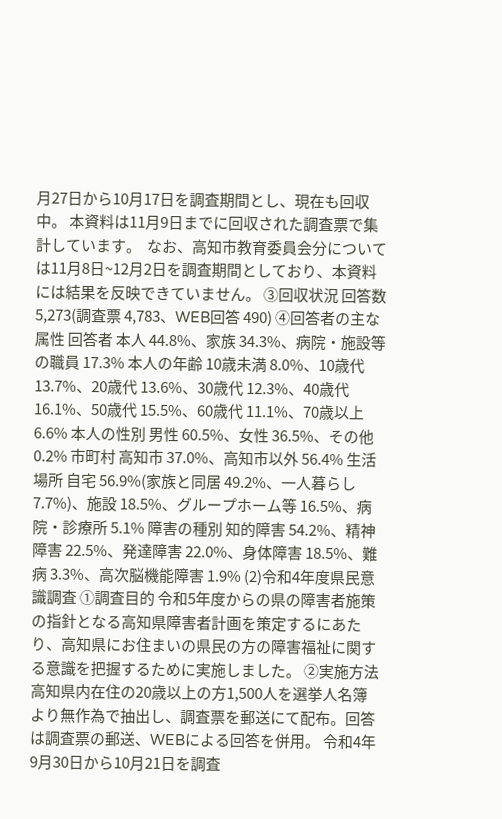月27日から10月17日を調査期間とし、現在も回収中。 本資料は11月9日までに回収された調査票で集計しています。  なお、高知市教育委員会分については11月8日~12月2日を調査期間としており、本資料には結果を反映できていません。 ③回収状況 回答数5,273(調査票 4,783、WEB回答 490) ④回答者の主な属性 回答者 本人 44.8%、家族 34.3%、病院・施設等の職員 17.3% 本人の年齢 10歳未満 8.0%、10歳代 13.7%、20歳代 13.6%、30歳代 12.3%、40歳代 16.1%、50歳代 15.5%、60歳代 11.1%、70歳以上 6.6% 本人の性別 男性 60.5%、女性 36.5%、その他 0.2% 市町村 高知市 37.0%、高知市以外 56.4% 生活場所 自宅 56.9%(家族と同居 49.2%、一人暮らし 7.7%)、施設 18.5%、グループホーム等 16.5%、病院・診療所 5.1% 障害の種別 知的障害 54.2%、精神障害 22.5%、発達障害 22.0%、身体障害 18.5%、難病 3.3%、高次脳機能障害 1.9% (2)令和4年度県民意識調査 ①調査目的 令和5年度からの県の障害者施策の指針となる高知県障害者計画を策定するにあたり、高知県にお住まいの県民の方の障害福祉に関する意識を把握するために実施しました。 ②実施方法 高知県内在住の20歳以上の方1,500人を選挙人名簿より無作為で抽出し、調査票を郵送にて配布。回答は調査票の郵送、WEBによる回答を併用。 令和4年9月30日から10月21日を調査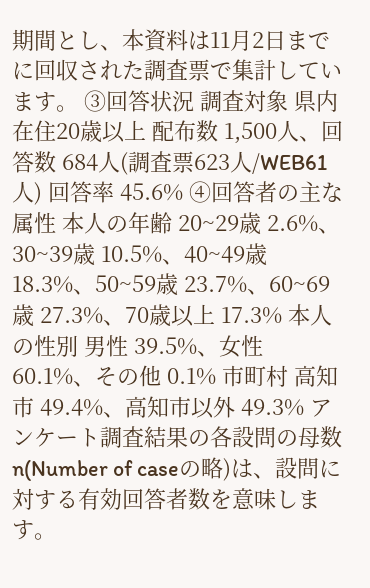期間とし、本資料は11月2日までに回収された調査票で集計しています。 ③回答状況 調査対象 県内在住20歳以上 配布数 1,500人、回答数 684人(調査票623人/WEB61人) 回答率 45.6% ④回答者の主な属性 本人の年齢 20~29歳 2.6%、30~39歳 10.5%、40~49歳 18.3%、50~59歳 23.7%、60~69歳 27.3%、70歳以上 17.3% 本人の性別 男性 39.5%、女性 60.1%、その他 0.1% 市町村 高知市 49.4%、高知市以外 49.3% アンケート調査結果の各設問の母数n(Number of caseの略)は、設問に対する有効回答者数を意味します。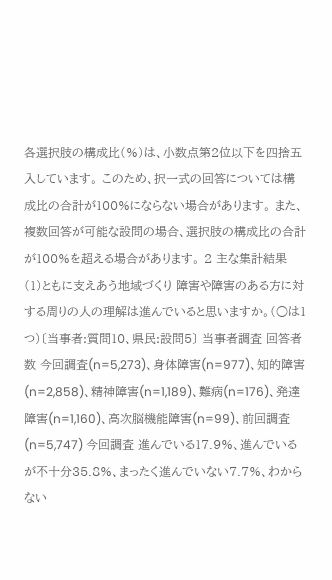各選択肢の構成比(%)は、小数点第2位以下を四捨五入しています。 このため、択一式の回答については構成比の合計が100%にならない場合があります。 また、複数回答が可能な設問の場合、選択肢の構成比の合計が100%を超える場合があります。 2 主な集計結果 (1)ともに支えあう地域づくり 障害や障害のある方に対する周りの人の理解は進んでいると思いますか。(○は1つ)〔当事者:質問10、県民:設問5〕 当事者調査 回答者数 今回調査(n=5,273)、身体障害(n=977)、知的障害(n=2,858)、精神障害(n=1,189)、難病(n=176)、発達障害(n=1,160)、高次脳機能障害(n=99)、前回調査(n=5,747) 今回調査 進んでいる17.9%、進んでいるが不十分35.8%、まったく進んでいない7.7%、わからない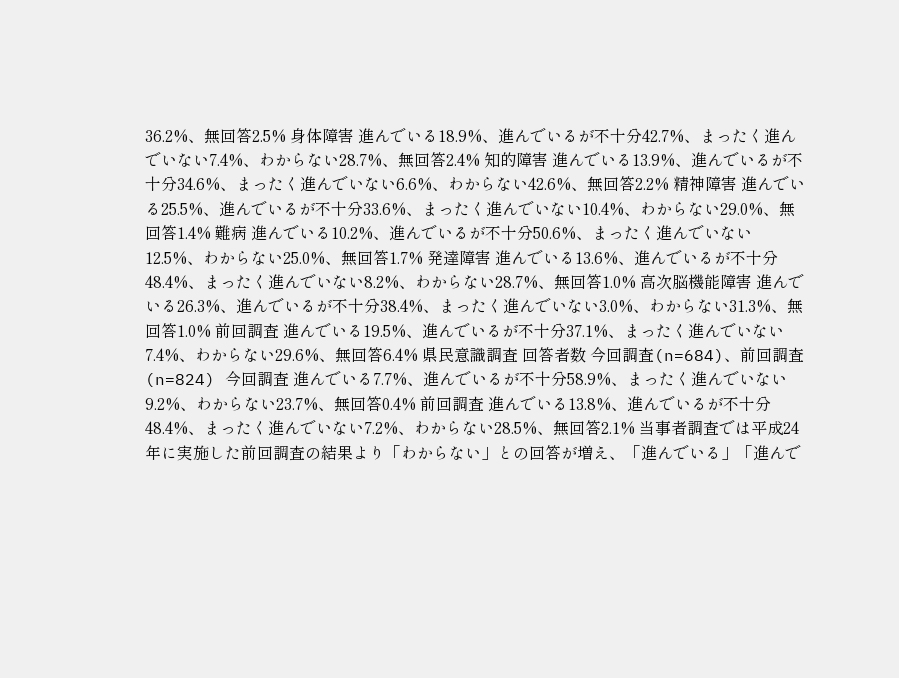36.2%、無回答2.5% 身体障害 進んでいる18.9%、進んでいるが不十分42.7%、まったく進んでいない7.4%、わからない28.7%、無回答2.4% 知的障害 進んでいる13.9%、進んでいるが不十分34.6%、まったく進んでいない6.6%、わからない42.6%、無回答2.2% 精神障害 進んでいる25.5%、進んでいるが不十分33.6%、まったく進んでいない10.4%、わからない29.0%、無回答1.4% 難病 進んでいる10.2%、進んでいるが不十分50.6%、まったく進んでいない12.5%、わからない25.0%、無回答1.7% 発達障害 進んでいる13.6%、進んでいるが不十分48.4%、まったく進んでいない8.2%、わからない28.7%、無回答1.0% 高次脳機能障害 進んでいる26.3%、進んでいるが不十分38.4%、まったく進んでいない3.0%、わからない31.3%、無回答1.0% 前回調査 進んでいる19.5%、進んでいるが不十分37.1%、まったく進んでいない7.4%、わからない29.6%、無回答6.4% 県民意識調査 回答者数 今回調査(n=684)、前回調査(n=824) 今回調査 進んでいる7.7%、進んでいるが不十分58.9%、まったく進んでいない9.2%、わからない23.7%、無回答0.4% 前回調査 進んでいる13.8%、進んでいるが不十分48.4%、まったく進んでいない7.2%、わからない28.5%、無回答2.1% 当事者調査では平成24年に実施した前回調査の結果より「わからない」との回答が増え、「進んでいる」「進んで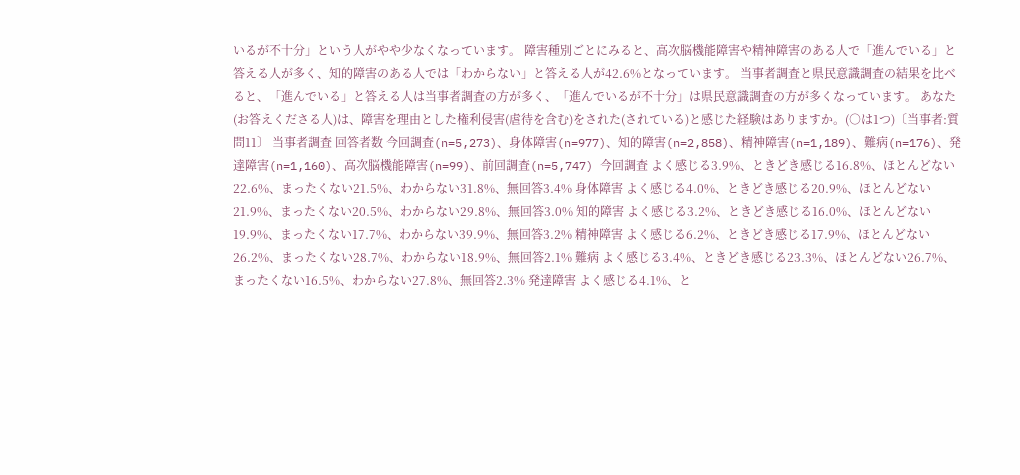いるが不十分」という人がやや少なくなっています。 障害種別ごとにみると、高次脳機能障害や精神障害のある人で「進んでいる」と答える人が多く、知的障害のある人では「わからない」と答える人が42.6%となっています。 当事者調査と県民意識調査の結果を比べると、「進んでいる」と答える人は当事者調査の方が多く、「進んでいるが不十分」は県民意識調査の方が多くなっています。 あなた(お答えくださる人)は、障害を理由とした権利侵害(虐待を含む)をされた(されている)と感じた経験はありますか。(○は1つ)〔当事者:質問11〕 当事者調査 回答者数 今回調査(n=5,273)、身体障害(n=977)、知的障害(n=2,858)、精神障害(n=1,189)、難病(n=176)、発達障害(n=1,160)、高次脳機能障害(n=99)、前回調査(n=5,747) 今回調査 よく感じる3.9%、ときどき感じる16.8%、ほとんどない22.6%、まったくない21.5%、わからない31.8%、無回答3.4% 身体障害 よく感じる4.0%、ときどき感じる20.9%、ほとんどない21.9%、まったくない20.5%、わからない29.8%、無回答3.0% 知的障害 よく感じる3.2%、ときどき感じる16.0%、ほとんどない19.9%、まったくない17.7%、わからない39.9%、無回答3.2% 精神障害 よく感じる6.2%、ときどき感じる17.9%、ほとんどない26.2%、まったくない28.7%、わからない18.9%、無回答2.1% 難病 よく感じる3.4%、ときどき感じる23.3%、ほとんどない26.7%、まったくない16.5%、わからない27.8%、無回答2.3% 発達障害 よく感じる4.1%、と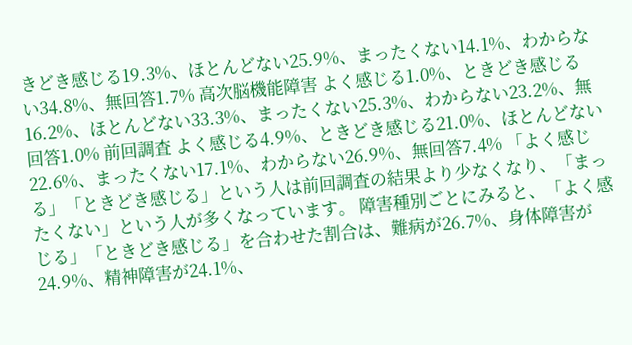きどき感じる19.3%、ほとんどない25.9%、まったくない14.1%、わからない34.8%、無回答1.7% 高次脳機能障害 よく感じる1.0%、ときどき感じる16.2%、ほとんどない33.3%、まったくない25.3%、わからない23.2%、無回答1.0% 前回調査 よく感じる4.9%、ときどき感じる21.0%、ほとんどない22.6%、まったくない17.1%、わからない26.9%、無回答7.4% 「よく感じる」「ときどき感じる」という人は前回調査の結果より少なくなり、「まったくない」という人が多くなっています。 障害種別ごとにみると、「よく感じる」「ときどき感じる」を合わせた割合は、難病が26.7%、身体障害が24.9%、精神障害が24.1%、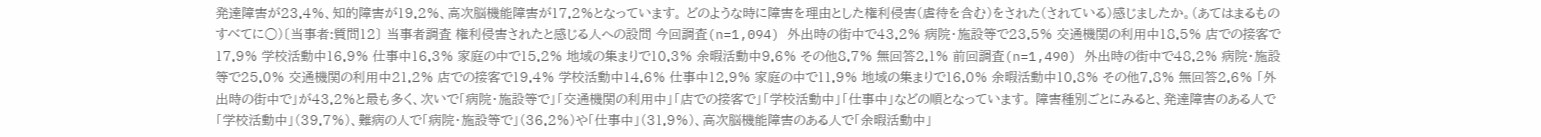発達障害が23.4%、知的障害が19.2%、高次脳機能障害が17.2%となっています。 どのような時に障害を理由とした権利侵害(虐待を含む)をされた(されている)感じましたか。(あてはまるものすべてに○)〔当事者:質問12〕 当事者調査 権利侵害されたと感じる人への設問 今回調査(n=1,094) 外出時の街中で43.2% 病院・施設等で23.5% 交通機関の利用中18.5% 店での接客で17.9% 学校活動中16.9% 仕事中16.3% 家庭の中で15.2% 地域の集まりで10.3% 余暇活動中9.6% その他8.7% 無回答2.1% 前回調査(n=1,490) 外出時の街中で48.2% 病院・施設等で25.0% 交通機関の利用中21.2% 店での接客で19.4% 学校活動中14.6% 仕事中12.9% 家庭の中で11.9% 地域の集まりで16.0% 余暇活動中10.8% その他7.8% 無回答2.6% 「外出時の街中で」が43.2%と最も多く、次いで「病院・施設等で」「交通機関の利用中」「店での接客で」「学校活動中」「仕事中」などの順となっています。 障害種別ごとにみると、発達障害のある人で「学校活動中」(39.7%)、難病の人で「病院・施設等で」(36.2%)や「仕事中」(31.9%)、高次脳機能障害のある人で「余暇活動中」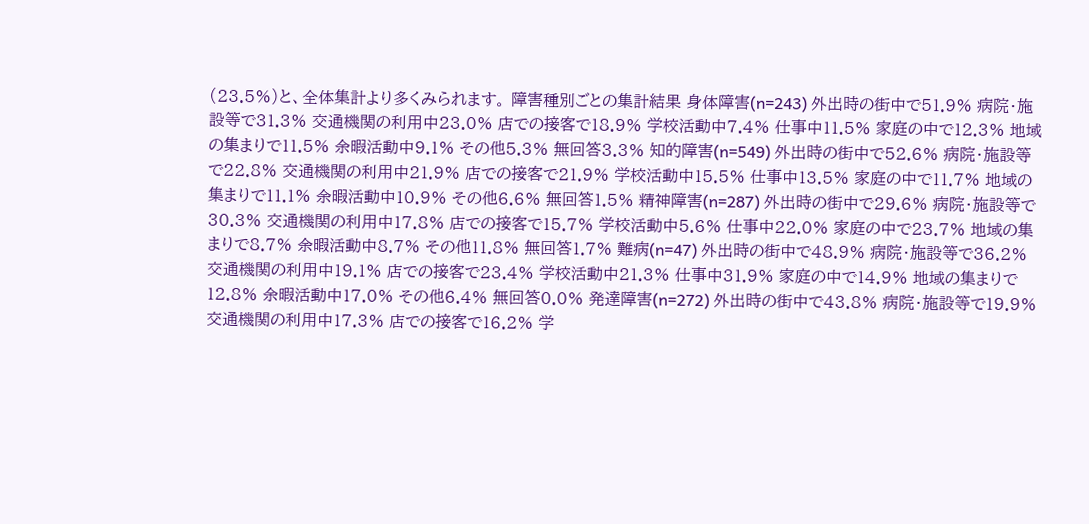(23.5%)と、全体集計より多くみられます。 障害種別ごとの集計結果 身体障害(n=243) 外出時の街中で51.9% 病院・施設等で31.3% 交通機関の利用中23.0% 店での接客で18.9% 学校活動中7.4% 仕事中11.5% 家庭の中で12.3% 地域の集まりで11.5% 余暇活動中9.1% その他5.3% 無回答3.3% 知的障害(n=549) 外出時の街中で52.6% 病院・施設等で22.8% 交通機関の利用中21.9% 店での接客で21.9% 学校活動中15.5% 仕事中13.5% 家庭の中で11.7% 地域の集まりで11.1% 余暇活動中10.9% その他6.6% 無回答1.5% 精神障害(n=287) 外出時の街中で29.6% 病院・施設等で30.3% 交通機関の利用中17.8% 店での接客で15.7% 学校活動中5.6% 仕事中22.0% 家庭の中で23.7% 地域の集まりで8.7% 余暇活動中8.7% その他11.8% 無回答1.7% 難病(n=47) 外出時の街中で48.9% 病院・施設等で36.2% 交通機関の利用中19.1% 店での接客で23.4% 学校活動中21.3% 仕事中31.9% 家庭の中で14.9% 地域の集まりで12.8% 余暇活動中17.0% その他6.4% 無回答0.0% 発達障害(n=272) 外出時の街中で43.8% 病院・施設等で19.9% 交通機関の利用中17.3% 店での接客で16.2% 学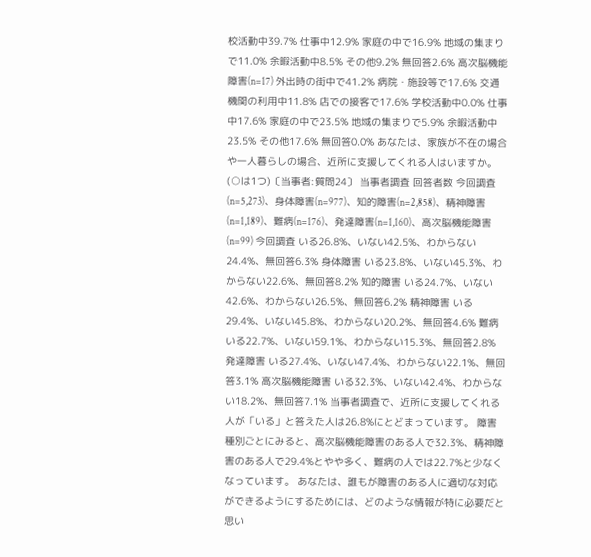校活動中39.7% 仕事中12.9% 家庭の中で16.9% 地域の集まりで11.0% 余暇活動中8.5% その他9.2% 無回答2.6% 高次脳機能障害(n=17) 外出時の街中で41.2% 病院・施設等で17.6% 交通機関の利用中11.8% 店での接客で17.6% 学校活動中0.0% 仕事中17.6% 家庭の中で23.5% 地域の集まりで5.9% 余暇活動中23.5% その他17.6% 無回答0.0% あなたは、家族が不在の場合や一人暮らしの場合、近所に支援してくれる人はいますか。(○は1つ)〔当事者:質問24〕 当事者調査 回答者数 今回調査(n=5,273)、身体障害(n=977)、知的障害(n=2,858)、精神障害(n=1,189)、難病(n=176)、発達障害(n=1,160)、高次脳機能障害(n=99) 今回調査 いる26.8%、いない42.5%、わからない24.4%、無回答6.3% 身体障害 いる23.8%、いない45.3%、わからない22.6%、無回答8.2% 知的障害 いる24.7%、いない42.6%、わからない26.5%、無回答6.2% 精神障害 いる29.4%、いない45.8%、わからない20.2%、無回答4.6% 難病 いる22.7%、いない59.1%、わからない15.3%、無回答2.8% 発達障害 いる27.4%、いない47.4%、わからない22.1%、無回答3.1% 高次脳機能障害 いる32.3%、いない42.4%、わからない18.2%、無回答7.1% 当事者調査で、近所に支援してくれる人が「いる」と答えた人は26.8%にとどまっています。 障害種別ごとにみると、高次脳機能障害のある人で32.3%、精神障害のある人で29.4%とやや多く、難病の人では22.7%と少なくなっています。 あなたは、誰もが障害のある人に適切な対応ができるようにするためには、どのような情報が特に必要だと思い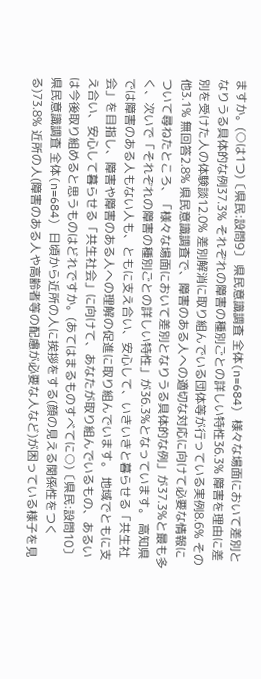ますか。(○は1つ)〔県民:設問9〕 県民意識調査 全体(n=684) 様々な場面において差別となりうる具体的な例37.3% それぞれの障害の種別ごとの詳しい特性36.3% 障害を理由に差別を受けた人の体験談12.0% 差別解消に取り組んでいる団体等が行っている実例8.6% その他3.1% 無回答2.8% 県民意識調査で、障害のある人への適切な対応に向けて必要な情報について尋ねたところ、「様々な場面において差別となりうる具体的な例」が37.3%と最も多く、次いで「それぞれの障害の種別ごとの詳しい特性」が36.3%となっています。 高知県では障害のある人もない人も、ともに支え合い、安心して、いきいきと暮らせる「共生社会」を目指し、障害や障害のある人への理解の促進に取り組んでいます。 地域でともに支え合い、安心して暮らせる「共生社会」に向けて、あなたが取り組んでいるもの、あるいは今後取り組めると思うものはどれですか。(あてはまるものすべてに○)〔県民:設問10〕 県民意識調査 全体(n=684) 日頃から近所の人に挨拶をする(顔の見える関係性をつくる)73.8% 近所の人(障害のある人や高齢者等の配慮が必要な人など)が困っている様子を見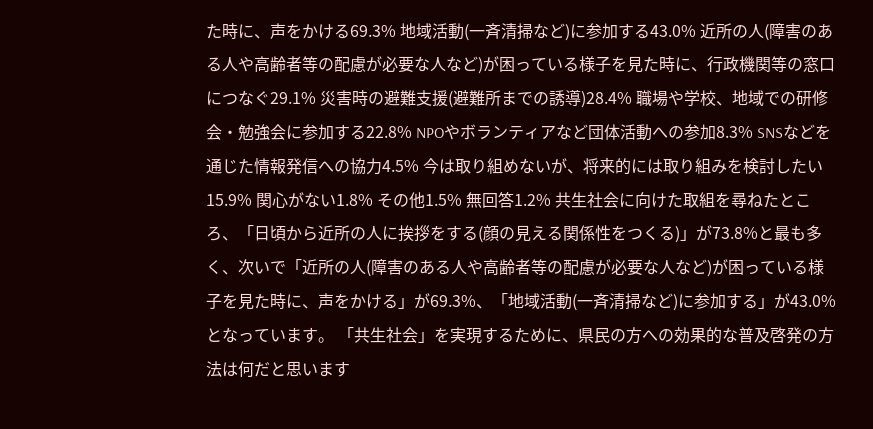た時に、声をかける69.3% 地域活動(一斉清掃など)に参加する43.0% 近所の人(障害のある人や高齢者等の配慮が必要な人など)が困っている様子を見た時に、行政機関等の窓口につなぐ29.1% 災害時の避難支援(避難所までの誘導)28.4% 職場や学校、地域での研修会・勉強会に参加する22.8% NPOやボランティアなど団体活動への参加8.3% SNSなどを通じた情報発信への協力4.5% 今は取り組めないが、将来的には取り組みを検討したい15.9% 関心がない1.8% その他1.5% 無回答1.2% 共生社会に向けた取組を尋ねたところ、「日頃から近所の人に挨拶をする(顔の見える関係性をつくる)」が73.8%と最も多く、次いで「近所の人(障害のある人や高齢者等の配慮が必要な人など)が困っている様子を見た時に、声をかける」が69.3%、「地域活動(一斉清掃など)に参加する」が43.0%となっています。 「共生社会」を実現するために、県民の方への効果的な普及啓発の方法は何だと思います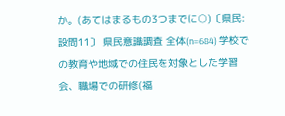か。(あてはまるもの3つまでに○)〔県民:設問11〕 県民意識調査 全体(n=684) 学校での教育や地域での住民を対象とした学習会、職場での研修(福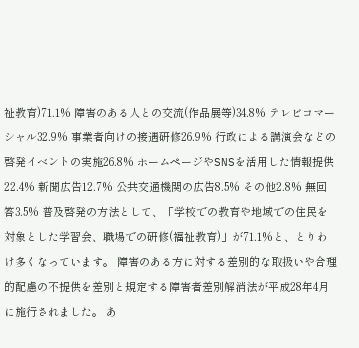祉教育)71.1% 障害のある人との交流(作品展等)34.8% テレビコマーシャル32.9% 事業者向けの接遇研修26.9% 行政による講演会などの啓発イベントの実施26.8% ホームページやSNSを活用した情報提供22.4% 新聞広告12.7% 公共交通機関の広告8.5% その他2.8% 無回答3.5% 普及啓発の方法として、「学校での教育や地域での住民を対象とした学習会、職場での研修(福祉教育)」が71.1%と、とりわけ多くなっています。 障害のある方に対する差別的な取扱いや合理的配慮の不提供を差別と規定する障害者差別解消法が平成28年4月に施行されました。 あ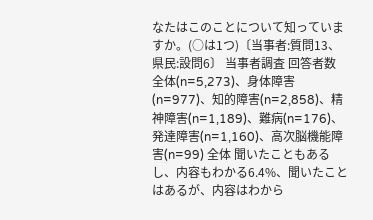なたはこのことについて知っていますか。(○は1つ)〔当事者:質問13、県民:設問6〕 当事者調査 回答者数 全体(n=5,273)、身体障害(n=977)、知的障害(n=2,858)、精神障害(n=1,189)、難病(n=176)、発達障害(n=1,160)、高次脳機能障害(n=99) 全体 聞いたこともあるし、内容もわかる6.4%、聞いたことはあるが、内容はわから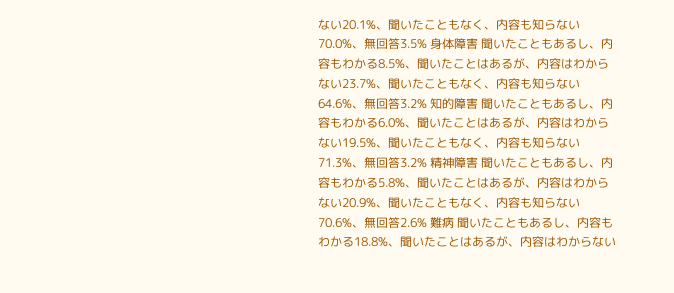ない20.1%、聞いたこともなく、内容も知らない70.0%、無回答3.5% 身体障害 聞いたこともあるし、内容もわかる8.5%、聞いたことはあるが、内容はわからない23.7%、聞いたこともなく、内容も知らない64.6%、無回答3.2% 知的障害 聞いたこともあるし、内容もわかる6.0%、聞いたことはあるが、内容はわからない19.5%、聞いたこともなく、内容も知らない71.3%、無回答3.2% 精神障害 聞いたこともあるし、内容もわかる5.8%、聞いたことはあるが、内容はわからない20.9%、聞いたこともなく、内容も知らない70.6%、無回答2.6% 難病 聞いたこともあるし、内容もわかる18.8%、聞いたことはあるが、内容はわからない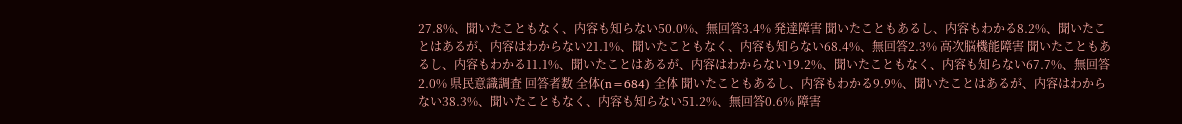27.8%、聞いたこともなく、内容も知らない50.0%、無回答3.4% 発達障害 聞いたこともあるし、内容もわかる8.2%、聞いたことはあるが、内容はわからない21.1%、聞いたこともなく、内容も知らない68.4%、無回答2.3% 高次脳機能障害 聞いたこともあるし、内容もわかる11.1%、聞いたことはあるが、内容はわからない19.2%、聞いたこともなく、内容も知らない67.7%、無回答2.0% 県民意識調査 回答者数 全体(n=684) 全体 聞いたこともあるし、内容もわかる9.9%、聞いたことはあるが、内容はわからない38.3%、聞いたこともなく、内容も知らない51.2%、無回答0.6% 障害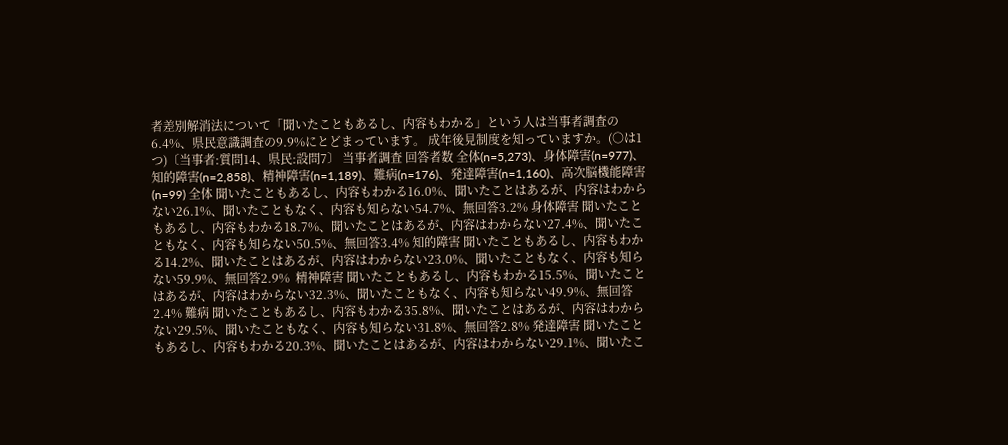者差別解消法について「聞いたこともあるし、内容もわかる」という人は当事者調査の6.4%、県民意識調査の9.9%にとどまっています。 成年後見制度を知っていますか。(○は1つ)〔当事者:質問14、県民:設問7〕 当事者調査 回答者数 全体(n=5,273)、身体障害(n=977)、知的障害(n=2,858)、精神障害(n=1,189)、難病(n=176)、発達障害(n=1,160)、高次脳機能障害(n=99) 全体 聞いたこともあるし、内容もわかる16.0%、聞いたことはあるが、内容はわからない26.1%、聞いたこともなく、内容も知らない54.7%、無回答3.2% 身体障害 聞いたこともあるし、内容もわかる18.7%、聞いたことはあるが、内容はわからない27.4%、聞いたこともなく、内容も知らない50.5%、無回答3.4% 知的障害 聞いたこともあるし、内容もわかる14.2%、聞いたことはあるが、内容はわからない23.0%、聞いたこともなく、内容も知らない59.9%、無回答2.9%  精神障害 聞いたこともあるし、内容もわかる15.5%、聞いたことはあるが、内容はわからない32.3%、聞いたこともなく、内容も知らない49.9%、無回答2.4% 難病 聞いたこともあるし、内容もわかる35.8%、聞いたことはあるが、内容はわからない29.5%、聞いたこともなく、内容も知らない31.8%、無回答2.8% 発達障害 聞いたこともあるし、内容もわかる20.3%、聞いたことはあるが、内容はわからない29.1%、聞いたこ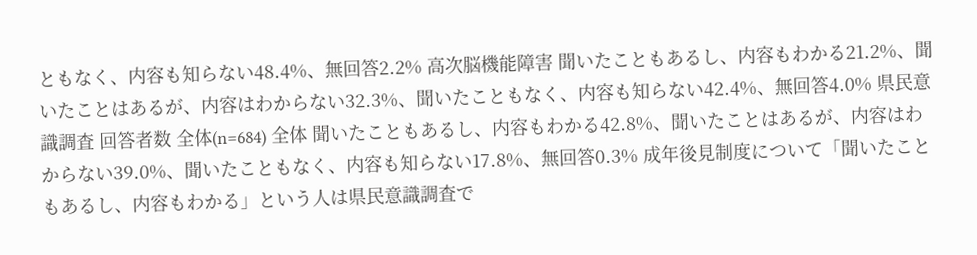ともなく、内容も知らない48.4%、無回答2.2% 高次脳機能障害 聞いたこともあるし、内容もわかる21.2%、聞いたことはあるが、内容はわからない32.3%、聞いたこともなく、内容も知らない42.4%、無回答4.0% 県民意識調査 回答者数 全体(n=684) 全体 聞いたこともあるし、内容もわかる42.8%、聞いたことはあるが、内容はわからない39.0%、聞いたこともなく、内容も知らない17.8%、無回答0.3% 成年後見制度について「聞いたこともあるし、内容もわかる」という人は県民意識調査で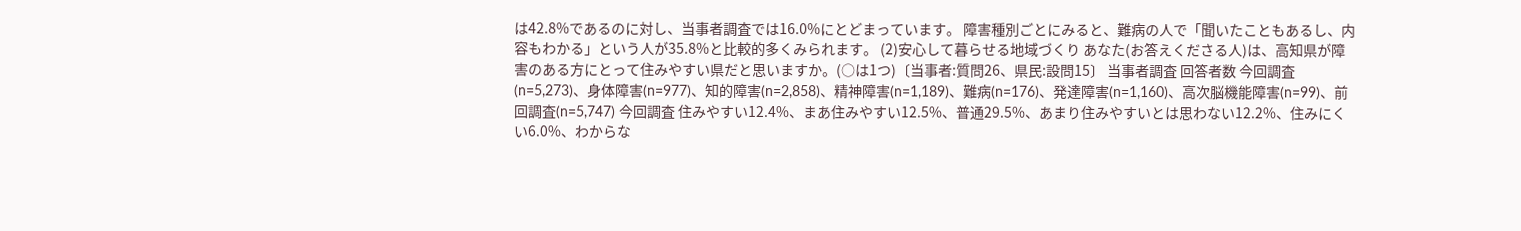は42.8%であるのに対し、当事者調査では16.0%にとどまっています。 障害種別ごとにみると、難病の人で「聞いたこともあるし、内容もわかる」という人が35.8%と比較的多くみられます。 (2)安心して暮らせる地域づくり あなた(お答えくださる人)は、高知県が障害のある方にとって住みやすい県だと思いますか。(○は1つ)〔当事者:質問26、県民:設問15〕 当事者調査 回答者数 今回調査(n=5,273)、身体障害(n=977)、知的障害(n=2,858)、精神障害(n=1,189)、難病(n=176)、発達障害(n=1,160)、高次脳機能障害(n=99)、前回調査(n=5,747) 今回調査 住みやすい12.4%、まあ住みやすい12.5%、普通29.5%、あまり住みやすいとは思わない12.2%、住みにくい6.0%、わからな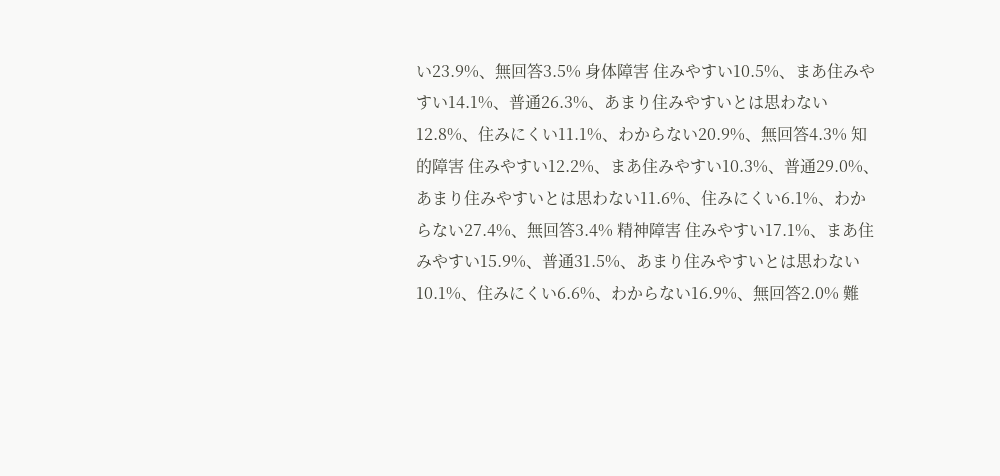い23.9%、無回答3.5% 身体障害 住みやすい10.5%、まあ住みやすい14.1%、普通26.3%、あまり住みやすいとは思わない12.8%、住みにくい11.1%、わからない20.9%、無回答4.3% 知的障害 住みやすい12.2%、まあ住みやすい10.3%、普通29.0%、あまり住みやすいとは思わない11.6%、住みにくい6.1%、わからない27.4%、無回答3.4% 精神障害 住みやすい17.1%、まあ住みやすい15.9%、普通31.5%、あまり住みやすいとは思わない10.1%、住みにくい6.6%、わからない16.9%、無回答2.0% 難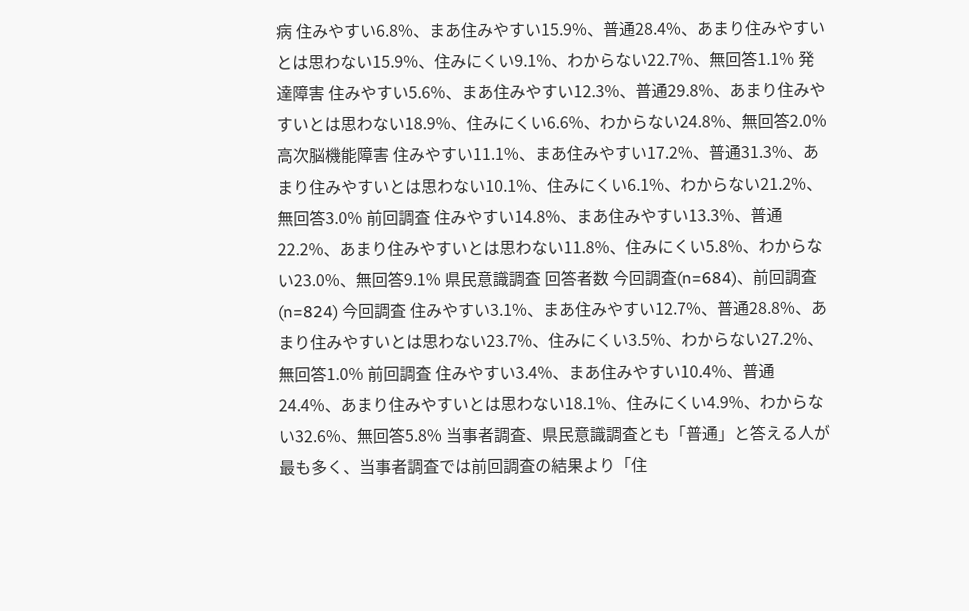病 住みやすい6.8%、まあ住みやすい15.9%、普通28.4%、あまり住みやすいとは思わない15.9%、住みにくい9.1%、わからない22.7%、無回答1.1% 発達障害 住みやすい5.6%、まあ住みやすい12.3%、普通29.8%、あまり住みやすいとは思わない18.9%、住みにくい6.6%、わからない24.8%、無回答2.0% 高次脳機能障害 住みやすい11.1%、まあ住みやすい17.2%、普通31.3%、あまり住みやすいとは思わない10.1%、住みにくい6.1%、わからない21.2%、無回答3.0% 前回調査 住みやすい14.8%、まあ住みやすい13.3%、普通22.2%、あまり住みやすいとは思わない11.8%、住みにくい5.8%、わからない23.0%、無回答9.1% 県民意識調査 回答者数 今回調査(n=684)、前回調査(n=824) 今回調査 住みやすい3.1%、まあ住みやすい12.7%、普通28.8%、あまり住みやすいとは思わない23.7%、住みにくい3.5%、わからない27.2%、無回答1.0% 前回調査 住みやすい3.4%、まあ住みやすい10.4%、普通24.4%、あまり住みやすいとは思わない18.1%、住みにくい4.9%、わからない32.6%、無回答5.8% 当事者調査、県民意識調査とも「普通」と答える人が最も多く、当事者調査では前回調査の結果より「住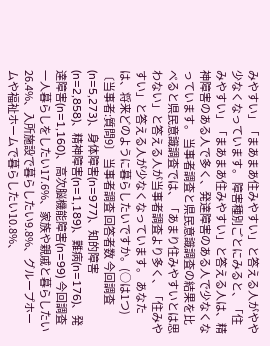みやすい」「まあまあ住みやすい」と答える人がやや少なくなっています。 障害種別ごとにみると、「住みやすい」「まあまあ住みやすい」と答える人は、精神障害のある人で多く、発達障害のある人で少なくなっています。 当事者調査と県民意識調査の結果を比べると県民意識調査では、「あまり住みやすいとは思わない」と答える人が当事者調査より多く、「住みやすい」と答える人が少なくなっています。 あなたは、将来どのように暮らしたいですか。(○は1つ)〔当事者:質問9〕 当事者調査 回答者数 今回調査(n=5,273)、身体障害(n=977)、知的障害(n=2,858)、精神障害(n=1,189)、難病(n=176)、発達障害(n=1,160)、高次脳機能障害(n=99) 今回調査 一人暮らしをしたい17.6%、家族や親戚と暮らしたい26.4%、入所施設で暮らしたい9.8%、グループホームや福祉ホームで暮らしたい10.8%、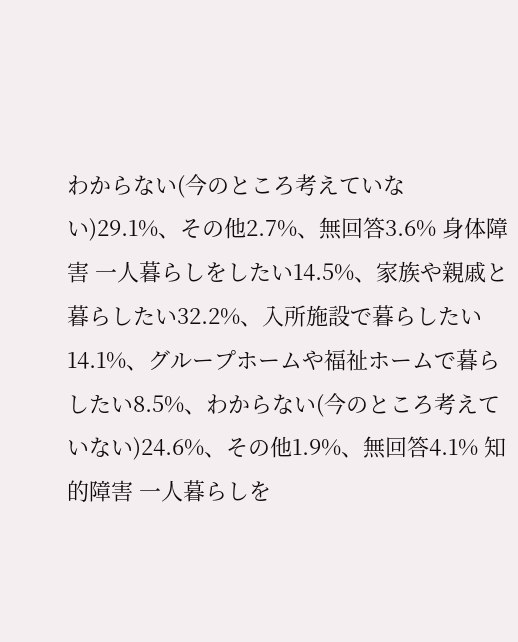わからない(今のところ考えていない)29.1%、その他2.7%、無回答3.6% 身体障害 一人暮らしをしたい14.5%、家族や親戚と暮らしたい32.2%、入所施設で暮らしたい14.1%、グループホームや福祉ホームで暮らしたい8.5%、わからない(今のところ考えていない)24.6%、その他1.9%、無回答4.1% 知的障害 一人暮らしを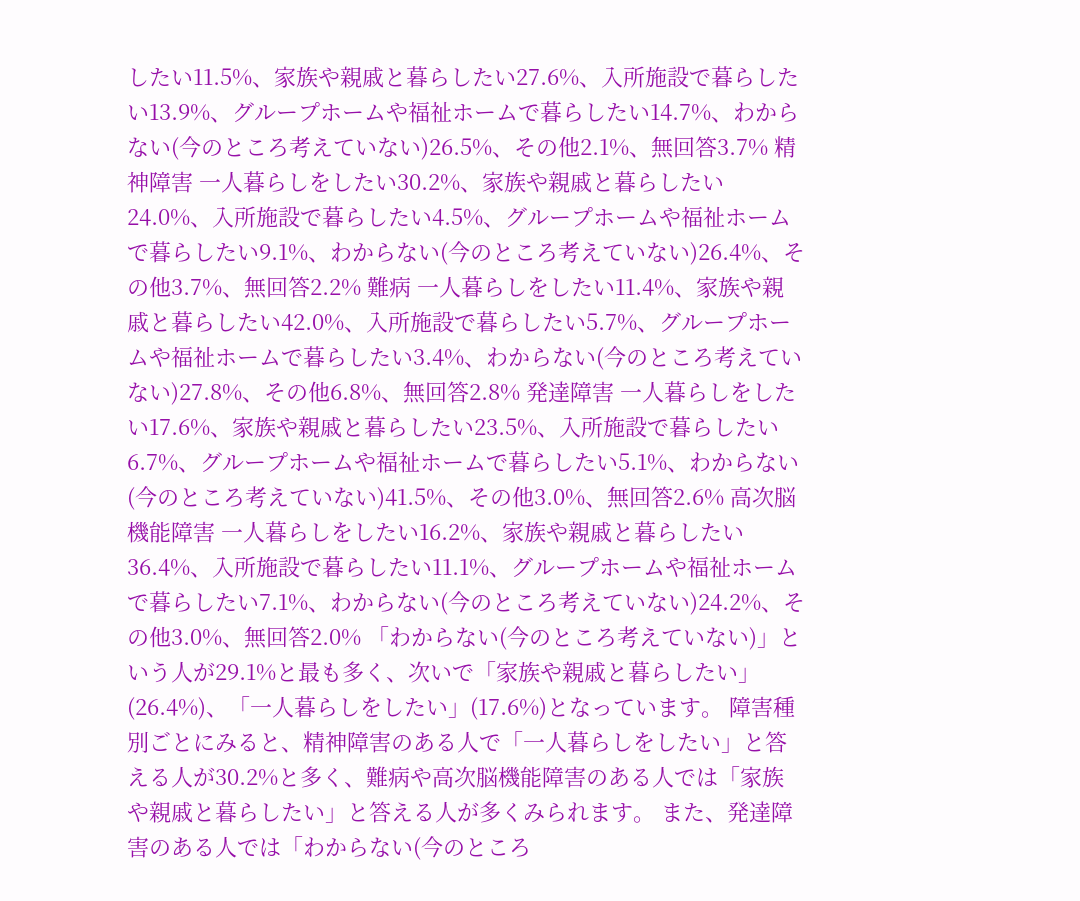したい11.5%、家族や親戚と暮らしたい27.6%、入所施設で暮らしたい13.9%、グループホームや福祉ホームで暮らしたい14.7%、わからない(今のところ考えていない)26.5%、その他2.1%、無回答3.7% 精神障害 一人暮らしをしたい30.2%、家族や親戚と暮らしたい24.0%、入所施設で暮らしたい4.5%、グループホームや福祉ホームで暮らしたい9.1%、わからない(今のところ考えていない)26.4%、その他3.7%、無回答2.2% 難病 一人暮らしをしたい11.4%、家族や親戚と暮らしたい42.0%、入所施設で暮らしたい5.7%、グループホームや福祉ホームで暮らしたい3.4%、わからない(今のところ考えていない)27.8%、その他6.8%、無回答2.8% 発達障害 一人暮らしをしたい17.6%、家族や親戚と暮らしたい23.5%、入所施設で暮らしたい6.7%、グループホームや福祉ホームで暮らしたい5.1%、わからない(今のところ考えていない)41.5%、その他3.0%、無回答2.6% 高次脳機能障害 一人暮らしをしたい16.2%、家族や親戚と暮らしたい36.4%、入所施設で暮らしたい11.1%、グループホームや福祉ホームで暮らしたい7.1%、わからない(今のところ考えていない)24.2%、その他3.0%、無回答2.0% 「わからない(今のところ考えていない)」という人が29.1%と最も多く、次いで「家族や親戚と暮らしたい」(26.4%)、「一人暮らしをしたい」(17.6%)となっています。 障害種別ごとにみると、精神障害のある人で「一人暮らしをしたい」と答える人が30.2%と多く、難病や高次脳機能障害のある人では「家族や親戚と暮らしたい」と答える人が多くみられます。 また、発達障害のある人では「わからない(今のところ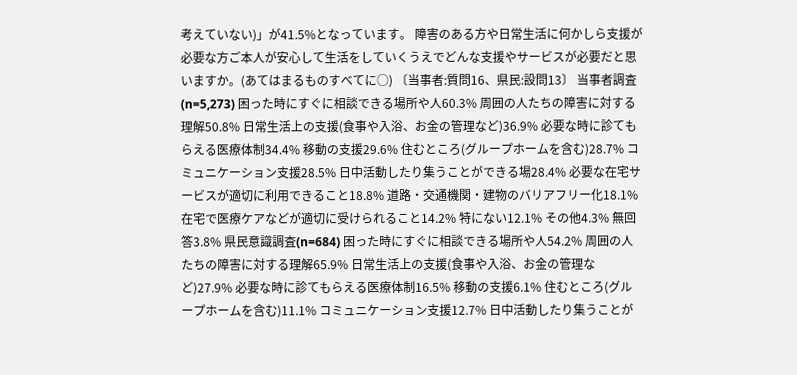考えていない)」が41.5%となっています。 障害のある方や日常生活に何かしら支援が必要な方ご本人が安心して生活をしていくうえでどんな支援やサービスが必要だと思いますか。(あてはまるものすべてに○) 〔当事者:質問16、県民:設問13〕 当事者調査(n=5,273) 困った時にすぐに相談できる場所や人60.3% 周囲の人たちの障害に対する理解50.8% 日常生活上の支援(食事や入浴、お金の管理など)36.9% 必要な時に診てもらえる医療体制34.4% 移動の支援29.6% 住むところ(グループホームを含む)28.7% コミュニケーション支援28.5% 日中活動したり集うことができる場28.4% 必要な在宅サービスが適切に利用できること18.8% 道路・交通機関・建物のバリアフリー化18.1% 在宅で医療ケアなどが適切に受けられること14.2% 特にない12.1% その他4.3% 無回答3.8% 県民意識調査(n=684) 困った時にすぐに相談できる場所や人54.2% 周囲の人たちの障害に対する理解65.9% 日常生活上の支援(食事や入浴、お金の管理など)27.9% 必要な時に診てもらえる医療体制16.5% 移動の支援6.1% 住むところ(グループホームを含む)11.1% コミュニケーション支援12.7% 日中活動したり集うことが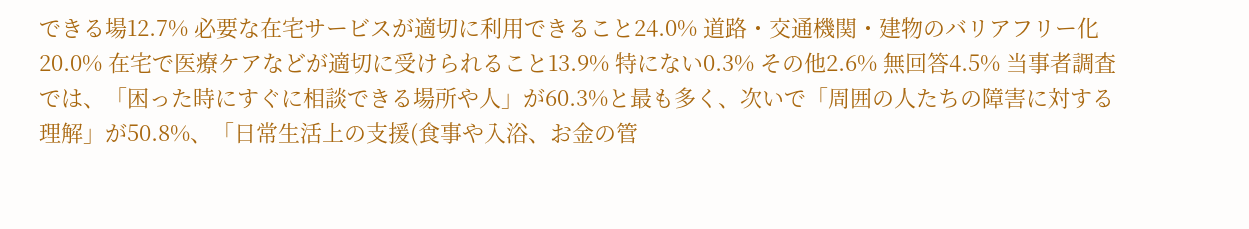できる場12.7% 必要な在宅サービスが適切に利用できること24.0% 道路・交通機関・建物のバリアフリー化20.0% 在宅で医療ケアなどが適切に受けられること13.9% 特にない0.3% その他2.6% 無回答4.5% 当事者調査では、「困った時にすぐに相談できる場所や人」が60.3%と最も多く、次いで「周囲の人たちの障害に対する理解」が50.8%、「日常生活上の支援(食事や入浴、お金の管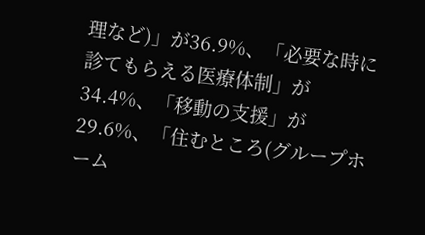理など)」が36.9%、「必要な時に診てもらえる医療体制」が34.4%、「移動の支援」が29.6%、「住むところ(グループホーム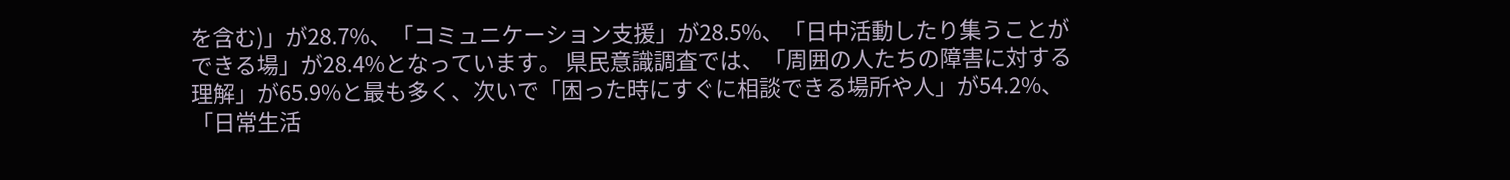を含む)」が28.7%、「コミュニケーション支援」が28.5%、「日中活動したり集うことができる場」が28.4%となっています。 県民意識調査では、「周囲の人たちの障害に対する理解」が65.9%と最も多く、次いで「困った時にすぐに相談できる場所や人」が54.2%、「日常生活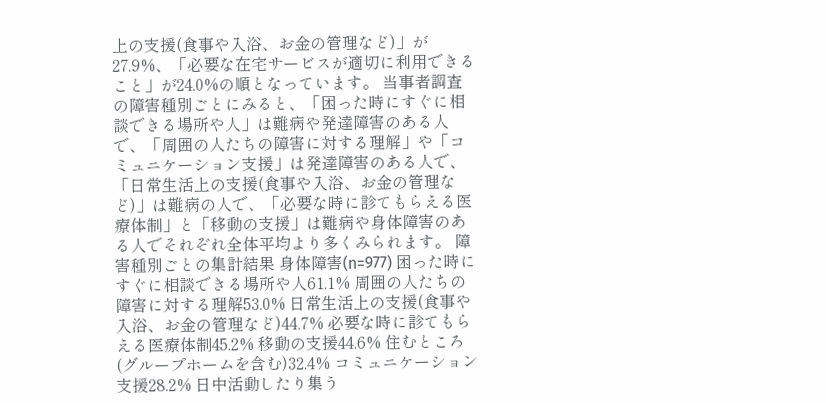上の支援(食事や入浴、お金の管理など)」が27.9%、「必要な在宅サービスが適切に利用できること」が24.0%の順となっています。 当事者調査の障害種別ごとにみると、「困った時にすぐに相談できる場所や人」は難病や発達障害のある人で、「周囲の人たちの障害に対する理解」や「コミュニケーション支援」は発達障害のある人で、「日常生活上の支援(食事や入浴、お金の管理など)」は難病の人で、「必要な時に診てもらえる医療体制」と「移動の支援」は難病や身体障害のある人でそれぞれ全体平均より多くみられます。 障害種別ごとの集計結果 身体障害(n=977) 困った時にすぐに相談できる場所や人61.1% 周囲の人たちの障害に対する理解53.0% 日常生活上の支援(食事や入浴、お金の管理など)44.7% 必要な時に診てもらえる医療体制45.2% 移動の支援44.6% 住むところ(グループホームを含む)32.4% コミュニケーション支援28.2% 日中活動したり集う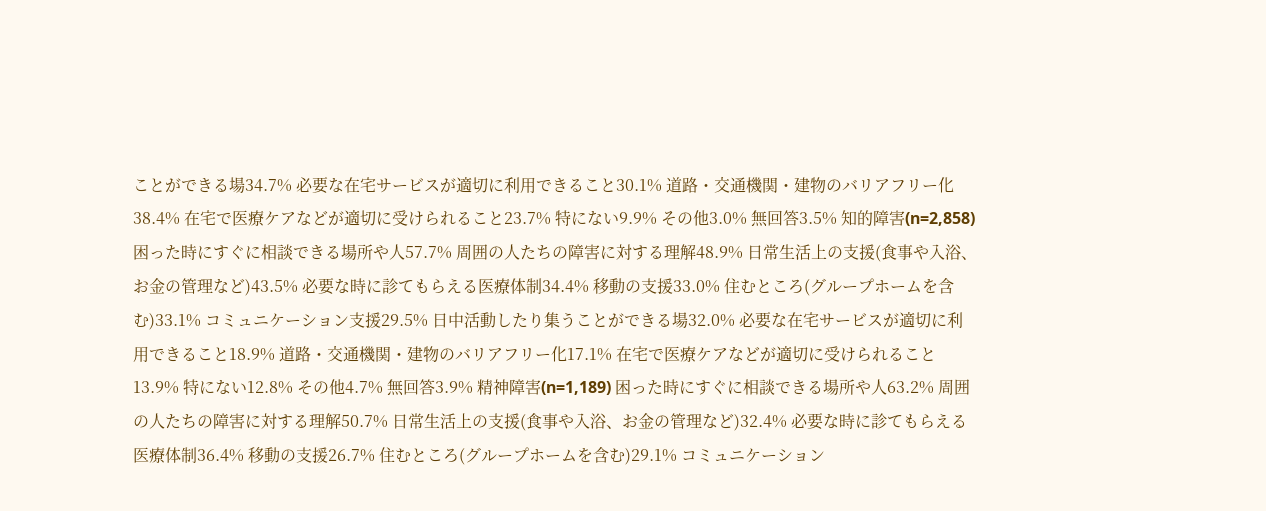ことができる場34.7% 必要な在宅サービスが適切に利用できること30.1% 道路・交通機関・建物のバリアフリー化38.4% 在宅で医療ケアなどが適切に受けられること23.7% 特にない9.9% その他3.0% 無回答3.5% 知的障害(n=2,858) 困った時にすぐに相談できる場所や人57.7% 周囲の人たちの障害に対する理解48.9% 日常生活上の支援(食事や入浴、お金の管理など)43.5% 必要な時に診てもらえる医療体制34.4% 移動の支援33.0% 住むところ(グループホームを含む)33.1% コミュニケーション支援29.5% 日中活動したり集うことができる場32.0% 必要な在宅サービスが適切に利用できること18.9% 道路・交通機関・建物のバリアフリー化17.1% 在宅で医療ケアなどが適切に受けられること13.9% 特にない12.8% その他4.7% 無回答3.9% 精神障害(n=1,189) 困った時にすぐに相談できる場所や人63.2% 周囲の人たちの障害に対する理解50.7% 日常生活上の支援(食事や入浴、お金の管理など)32.4% 必要な時に診てもらえる医療体制36.4% 移動の支援26.7% 住むところ(グループホームを含む)29.1% コミュニケーション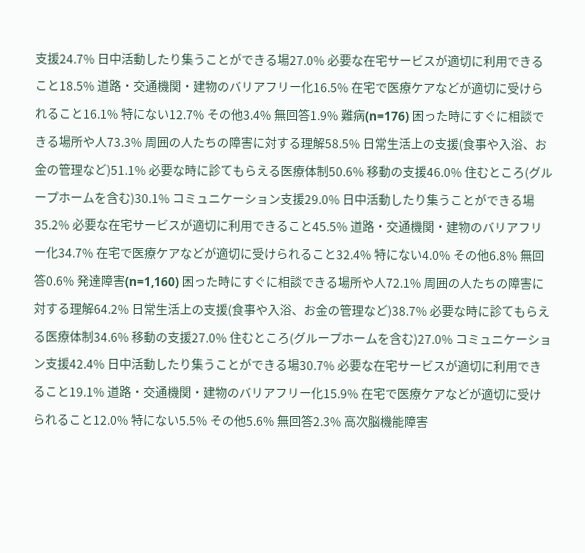支援24.7% 日中活動したり集うことができる場27.0% 必要な在宅サービスが適切に利用できること18.5% 道路・交通機関・建物のバリアフリー化16.5% 在宅で医療ケアなどが適切に受けられること16.1% 特にない12.7% その他3.4% 無回答1.9% 難病(n=176) 困った時にすぐに相談できる場所や人73.3% 周囲の人たちの障害に対する理解58.5% 日常生活上の支援(食事や入浴、お金の管理など)51.1% 必要な時に診てもらえる医療体制50.6% 移動の支援46.0% 住むところ(グループホームを含む)30.1% コミュニケーション支援29.0% 日中活動したり集うことができる場35.2% 必要な在宅サービスが適切に利用できること45.5% 道路・交通機関・建物のバリアフリー化34.7% 在宅で医療ケアなどが適切に受けられること32.4% 特にない4.0% その他6.8% 無回答0.6% 発達障害(n=1,160) 困った時にすぐに相談できる場所や人72.1% 周囲の人たちの障害に対する理解64.2% 日常生活上の支援(食事や入浴、お金の管理など)38.7% 必要な時に診てもらえる医療体制34.6% 移動の支援27.0% 住むところ(グループホームを含む)27.0% コミュニケーション支援42.4% 日中活動したり集うことができる場30.7% 必要な在宅サービスが適切に利用できること19.1% 道路・交通機関・建物のバリアフリー化15.9% 在宅で医療ケアなどが適切に受けられること12.0% 特にない5.5% その他5.6% 無回答2.3% 高次脳機能障害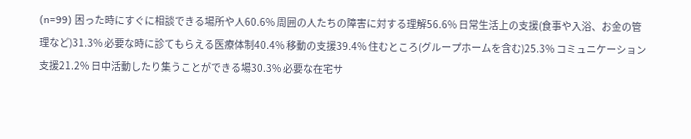(n=99) 困った時にすぐに相談できる場所や人60.6% 周囲の人たちの障害に対する理解56.6% 日常生活上の支援(食事や入浴、お金の管理など)31.3% 必要な時に診てもらえる医療体制40.4% 移動の支援39.4% 住むところ(グループホームを含む)25.3% コミュニケーション支援21.2% 日中活動したり集うことができる場30.3% 必要な在宅サ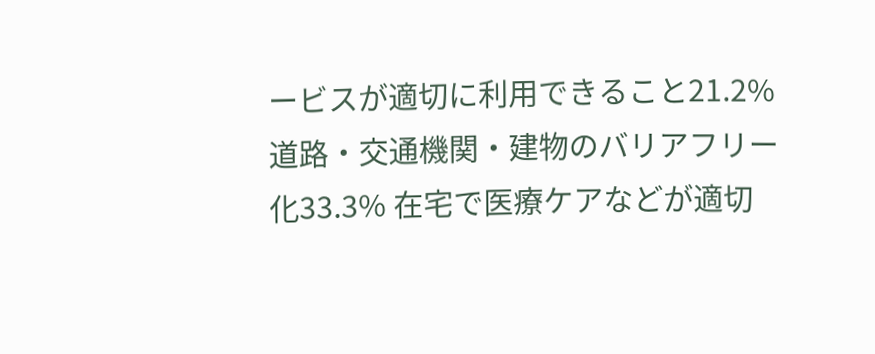ービスが適切に利用できること21.2% 道路・交通機関・建物のバリアフリー化33.3% 在宅で医療ケアなどが適切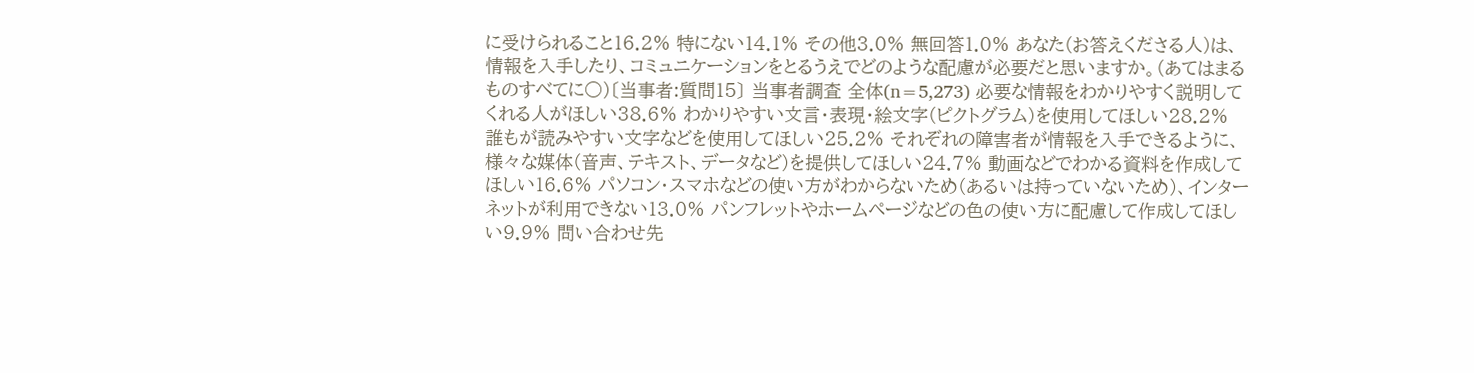に受けられること16.2% 特にない14.1% その他3.0% 無回答1.0% あなた(お答えくださる人)は、情報を入手したり、コミュニケーションをとるうえでどのような配慮が必要だと思いますか。(あてはまるものすべてに○)〔当事者:質問15〕 当事者調査 全体(n=5,273) 必要な情報をわかりやすく説明してくれる人がほしい38.6% わかりやすい文言・表現・絵文字(ピクトグラム)を使用してほしい28.2% 誰もが読みやすい文字などを使用してほしい25.2% それぞれの障害者が情報を入手できるように、様々な媒体(音声、テキスト、データなど)を提供してほしい24.7% 動画などでわかる資料を作成してほしい16.6% パソコン・スマホなどの使い方がわからないため(あるいは持っていないため)、インターネットが利用できない13.0% パンフレットやホームページなどの色の使い方に配慮して作成してほしい9.9% 問い合わせ先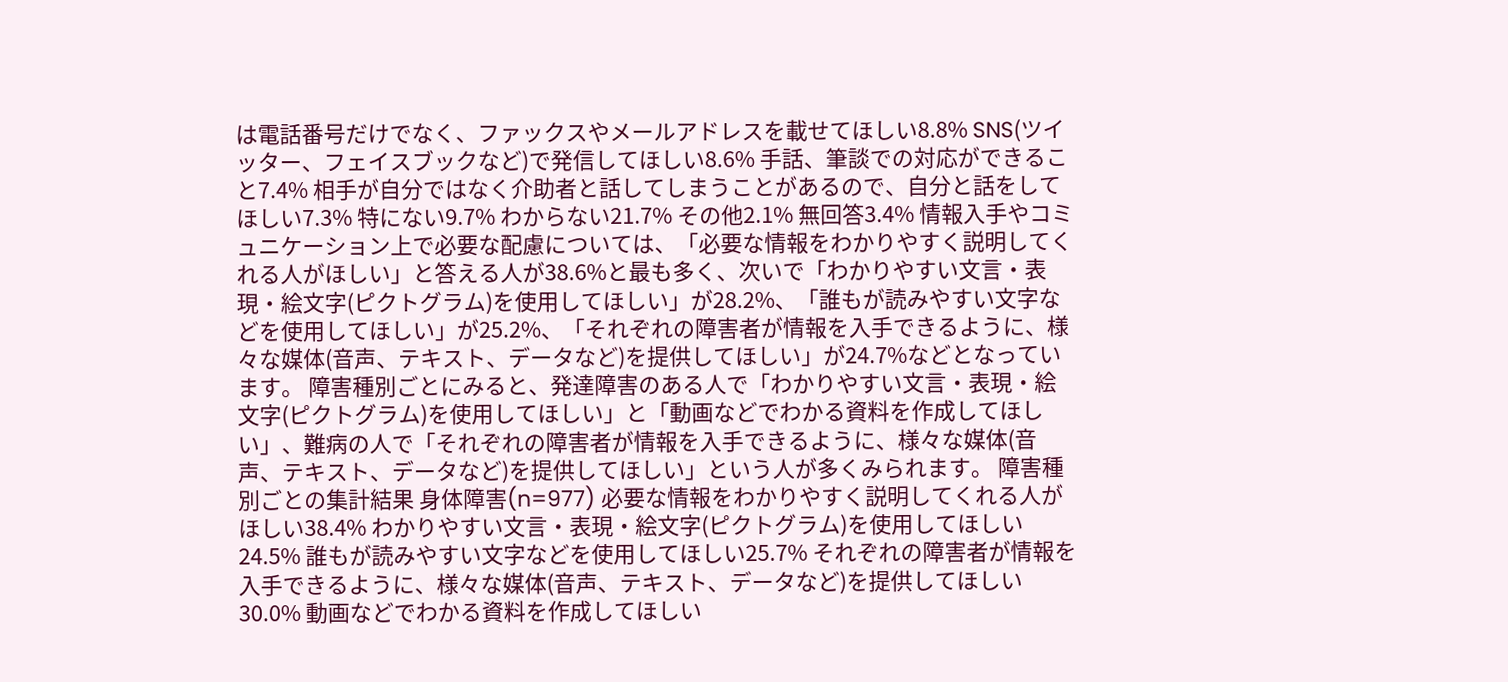は電話番号だけでなく、ファックスやメールアドレスを載せてほしい8.8% SNS(ツイッター、フェイスブックなど)で発信してほしい8.6% 手話、筆談での対応ができること7.4% 相手が自分ではなく介助者と話してしまうことがあるので、自分と話をしてほしい7.3% 特にない9.7% わからない21.7% その他2.1% 無回答3.4% 情報入手やコミュニケーション上で必要な配慮については、「必要な情報をわかりやすく説明してくれる人がほしい」と答える人が38.6%と最も多く、次いで「わかりやすい文言・表現・絵文字(ピクトグラム)を使用してほしい」が28.2%、「誰もが読みやすい文字などを使用してほしい」が25.2%、「それぞれの障害者が情報を入手できるように、様々な媒体(音声、テキスト、データなど)を提供してほしい」が24.7%などとなっています。 障害種別ごとにみると、発達障害のある人で「わかりやすい文言・表現・絵文字(ピクトグラム)を使用してほしい」と「動画などでわかる資料を作成してほしい」、難病の人で「それぞれの障害者が情報を入手できるように、様々な媒体(音声、テキスト、データなど)を提供してほしい」という人が多くみられます。 障害種別ごとの集計結果 身体障害(n=977) 必要な情報をわかりやすく説明してくれる人がほしい38.4% わかりやすい文言・表現・絵文字(ピクトグラム)を使用してほしい24.5% 誰もが読みやすい文字などを使用してほしい25.7% それぞれの障害者が情報を入手できるように、様々な媒体(音声、テキスト、データなど)を提供してほしい30.0% 動画などでわかる資料を作成してほしい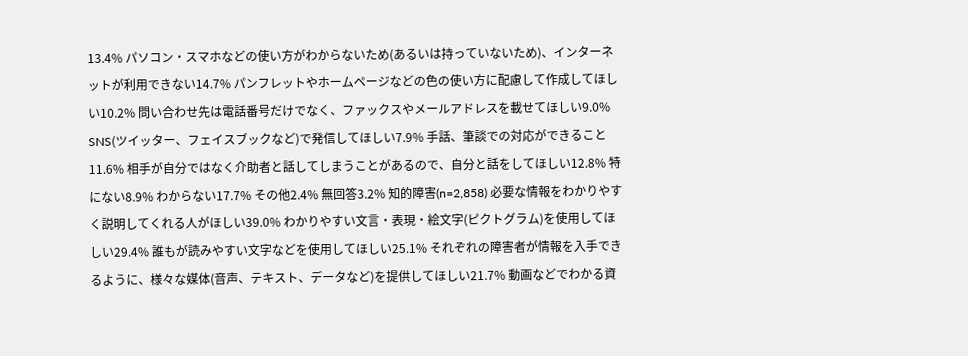13.4% パソコン・スマホなどの使い方がわからないため(あるいは持っていないため)、インターネットが利用できない14.7% パンフレットやホームページなどの色の使い方に配慮して作成してほしい10.2% 問い合わせ先は電話番号だけでなく、ファックスやメールアドレスを載せてほしい9.0% SNS(ツイッター、フェイスブックなど)で発信してほしい7.9% 手話、筆談での対応ができること11.6% 相手が自分ではなく介助者と話してしまうことがあるので、自分と話をしてほしい12.8% 特にない8.9% わからない17.7% その他2.4% 無回答3.2% 知的障害(n=2,858) 必要な情報をわかりやすく説明してくれる人がほしい39.0% わかりやすい文言・表現・絵文字(ピクトグラム)を使用してほしい29.4% 誰もが読みやすい文字などを使用してほしい25.1% それぞれの障害者が情報を入手できるように、様々な媒体(音声、テキスト、データなど)を提供してほしい21.7% 動画などでわかる資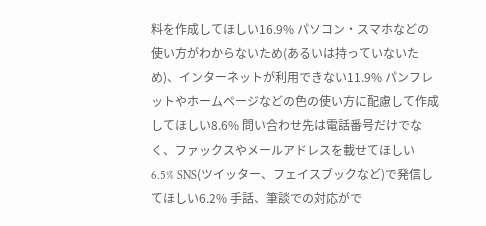料を作成してほしい16.9% パソコン・スマホなどの使い方がわからないため(あるいは持っていないため)、インターネットが利用できない11.9% パンフレットやホームページなどの色の使い方に配慮して作成してほしい8.6% 問い合わせ先は電話番号だけでなく、ファックスやメールアドレスを載せてほしい6.5% SNS(ツイッター、フェイスブックなど)で発信してほしい6.2% 手話、筆談での対応がで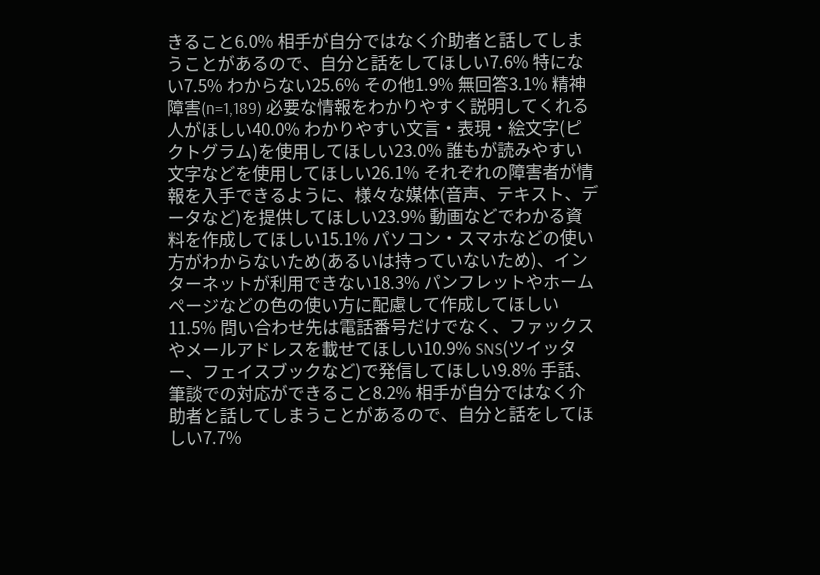きること6.0% 相手が自分ではなく介助者と話してしまうことがあるので、自分と話をしてほしい7.6% 特にない7.5% わからない25.6% その他1.9% 無回答3.1% 精神障害(n=1,189) 必要な情報をわかりやすく説明してくれる人がほしい40.0% わかりやすい文言・表現・絵文字(ピクトグラム)を使用してほしい23.0% 誰もが読みやすい文字などを使用してほしい26.1% それぞれの障害者が情報を入手できるように、様々な媒体(音声、テキスト、データなど)を提供してほしい23.9% 動画などでわかる資料を作成してほしい15.1% パソコン・スマホなどの使い方がわからないため(あるいは持っていないため)、インターネットが利用できない18.3% パンフレットやホームページなどの色の使い方に配慮して作成してほしい11.5% 問い合わせ先は電話番号だけでなく、ファックスやメールアドレスを載せてほしい10.9% SNS(ツイッター、フェイスブックなど)で発信してほしい9.8% 手話、筆談での対応ができること8.2% 相手が自分ではなく介助者と話してしまうことがあるので、自分と話をしてほしい7.7%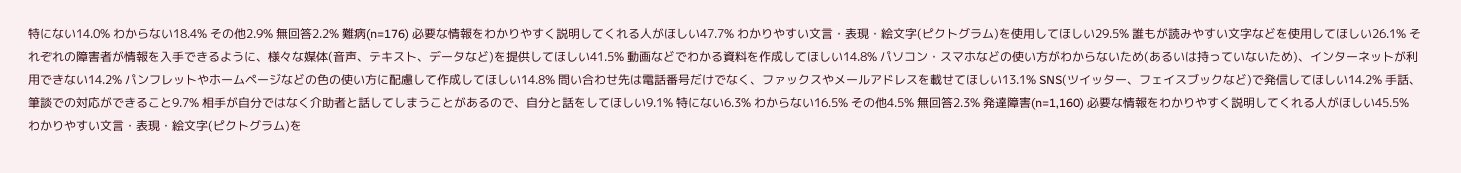特にない14.0% わからない18.4% その他2.9% 無回答2.2% 難病(n=176) 必要な情報をわかりやすく説明してくれる人がほしい47.7% わかりやすい文言・表現・絵文字(ピクトグラム)を使用してほしい29.5% 誰もが読みやすい文字などを使用してほしい26.1% それぞれの障害者が情報を入手できるように、様々な媒体(音声、テキスト、データなど)を提供してほしい41.5% 動画などでわかる資料を作成してほしい14.8% パソコン・スマホなどの使い方がわからないため(あるいは持っていないため)、インターネットが利用できない14.2% パンフレットやホームページなどの色の使い方に配慮して作成してほしい14.8% 問い合わせ先は電話番号だけでなく、ファックスやメールアドレスを載せてほしい13.1% SNS(ツイッター、フェイスブックなど)で発信してほしい14.2% 手話、筆談での対応ができること9.7% 相手が自分ではなく介助者と話してしまうことがあるので、自分と話をしてほしい9.1% 特にない6.3% わからない16.5% その他4.5% 無回答2.3% 発達障害(n=1,160) 必要な情報をわかりやすく説明してくれる人がほしい45.5% わかりやすい文言・表現・絵文字(ピクトグラム)を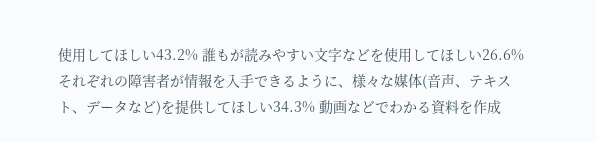使用してほしい43.2% 誰もが読みやすい文字などを使用してほしい26.6% それぞれの障害者が情報を入手できるように、様々な媒体(音声、テキスト、データなど)を提供してほしい34.3% 動画などでわかる資料を作成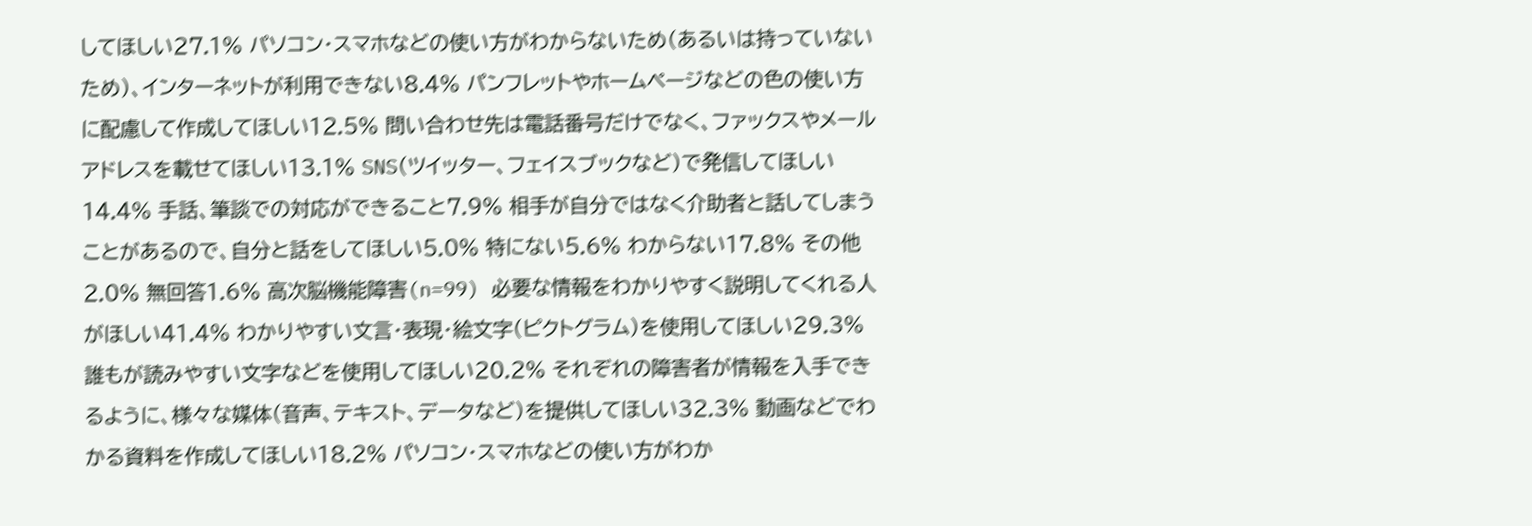してほしい27.1% パソコン・スマホなどの使い方がわからないため(あるいは持っていないため)、インターネットが利用できない8.4% パンフレットやホームページなどの色の使い方に配慮して作成してほしい12.5% 問い合わせ先は電話番号だけでなく、ファックスやメールアドレスを載せてほしい13.1% SNS(ツイッター、フェイスブックなど)で発信してほしい14.4% 手話、筆談での対応ができること7.9% 相手が自分ではなく介助者と話してしまうことがあるので、自分と話をしてほしい5.0% 特にない5.6% わからない17.8% その他2.0% 無回答1.6% 高次脳機能障害(n=99) 必要な情報をわかりやすく説明してくれる人がほしい41.4% わかりやすい文言・表現・絵文字(ピクトグラム)を使用してほしい29.3% 誰もが読みやすい文字などを使用してほしい20.2% それぞれの障害者が情報を入手できるように、様々な媒体(音声、テキスト、データなど)を提供してほしい32.3% 動画などでわかる資料を作成してほしい18.2% パソコン・スマホなどの使い方がわか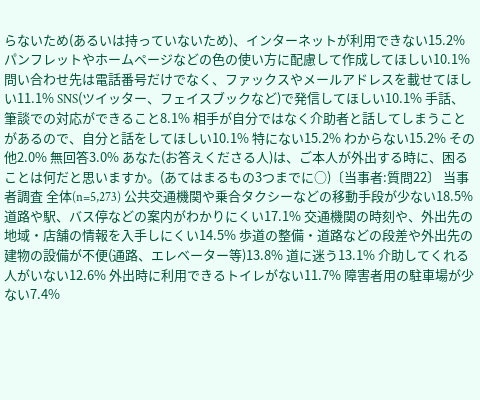らないため(あるいは持っていないため)、インターネットが利用できない15.2% パンフレットやホームページなどの色の使い方に配慮して作成してほしい10.1% 問い合わせ先は電話番号だけでなく、ファックスやメールアドレスを載せてほしい11.1% SNS(ツイッター、フェイスブックなど)で発信してほしい10.1% 手話、筆談での対応ができること8.1% 相手が自分ではなく介助者と話してしまうことがあるので、自分と話をしてほしい10.1% 特にない15.2% わからない15.2% その他2.0% 無回答3.0% あなた(お答えくださる人)は、ご本人が外出する時に、困ることは何だと思いますか。(あてはまるもの3つまでに○)〔当事者:質問22〕 当事者調査 全体(n=5,273) 公共交通機関や乗合タクシーなどの移動手段が少ない18.5% 道路や駅、バス停などの案内がわかりにくい17.1% 交通機関の時刻や、外出先の地域・店舗の情報を入手しにくい14.5% 歩道の整備・道路などの段差や外出先の建物の設備が不便(通路、エレベーター等)13.8% 道に迷う13.1% 介助してくれる人がいない12.6% 外出時に利用できるトイレがない11.7% 障害者用の駐車場が少ない7.4%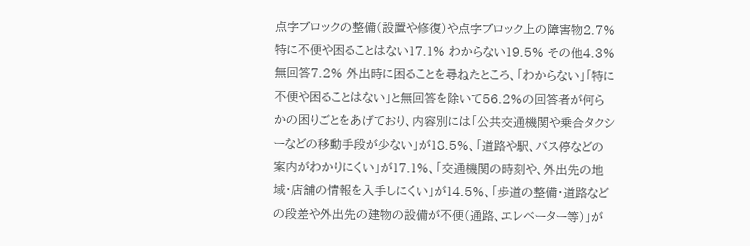点字ブロックの整備(設置や修復)や点字ブロック上の障害物2.7% 特に不便や困ることはない17.1% わからない19.5% その他4.3% 無回答7.2% 外出時に困ることを尋ねたところ、「わからない」「特に不便や困ることはない」と無回答を除いて56.2%の回答者が何らかの困りごとをあげており、内容別には「公共交通機関や乗合タクシーなどの移動手段が少ない」が18.5%、「道路や駅、バス停などの案内がわかりにくい」が17.1%、「交通機関の時刻や、外出先の地域・店舗の情報を入手しにくい」が14.5%、「歩道の整備・道路などの段差や外出先の建物の設備が不便(通路、エレベーター等)」が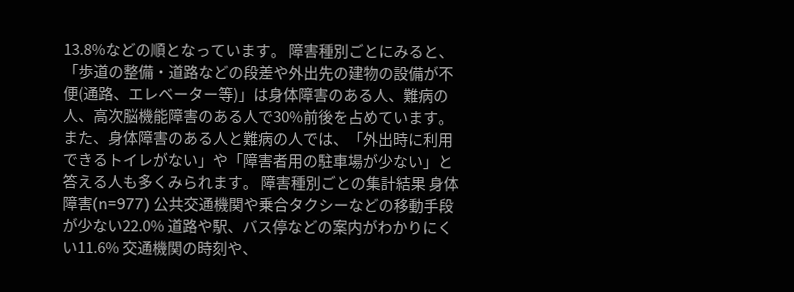13.8%などの順となっています。 障害種別ごとにみると、「歩道の整備・道路などの段差や外出先の建物の設備が不便(通路、エレベーター等)」は身体障害のある人、難病の人、高次脳機能障害のある人で30%前後を占めています。また、身体障害のある人と難病の人では、「外出時に利用できるトイレがない」や「障害者用の駐車場が少ない」と答える人も多くみられます。 障害種別ごとの集計結果 身体障害(n=977) 公共交通機関や乗合タクシーなどの移動手段が少ない22.0% 道路や駅、バス停などの案内がわかりにくい11.6% 交通機関の時刻や、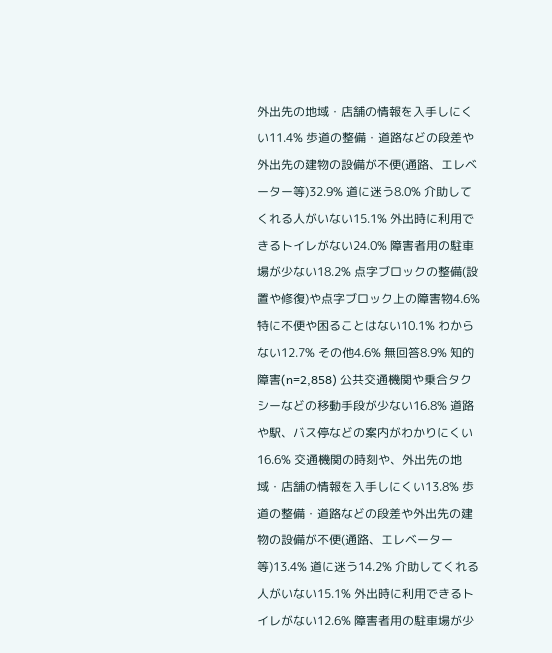外出先の地域・店舗の情報を入手しにくい11.4% 歩道の整備・道路などの段差や外出先の建物の設備が不便(通路、エレベーター等)32.9% 道に迷う8.0% 介助してくれる人がいない15.1% 外出時に利用できるトイレがない24.0% 障害者用の駐車場が少ない18.2% 点字ブロックの整備(設置や修復)や点字ブロック上の障害物4.6% 特に不便や困ることはない10.1% わからない12.7% その他4.6% 無回答8.9% 知的障害(n=2,858) 公共交通機関や乗合タクシーなどの移動手段が少ない16.8% 道路や駅、バス停などの案内がわかりにくい16.6% 交通機関の時刻や、外出先の地域・店舗の情報を入手しにくい13.8% 歩道の整備・道路などの段差や外出先の建物の設備が不便(通路、エレベーター等)13.4% 道に迷う14.2% 介助してくれる人がいない15.1% 外出時に利用できるトイレがない12.6% 障害者用の駐車場が少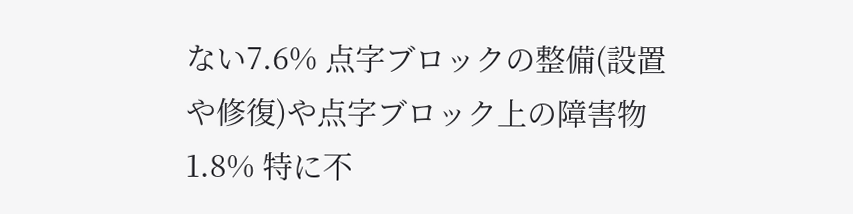ない7.6% 点字ブロックの整備(設置や修復)や点字ブロック上の障害物1.8% 特に不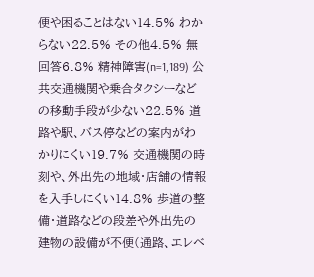便や困ることはない14.5% わからない22.5% その他4.5% 無回答6.8% 精神障害(n=1,189) 公共交通機関や乗合タクシーなどの移動手段が少ない22.5% 道路や駅、バス停などの案内がわかりにくい19.7% 交通機関の時刻や、外出先の地域・店舗の情報を入手しにくい14.8% 歩道の整備・道路などの段差や外出先の建物の設備が不便(通路、エレベ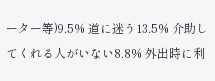ーター等)9.5% 道に迷う13.5% 介助してくれる人がいない8.8% 外出時に利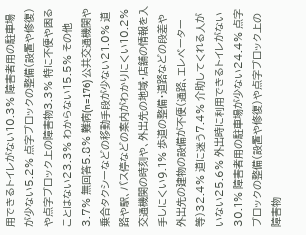用できるトイレがない10.3% 障害者用の駐車場が少ない5.2% 点字ブロックの整備(設置や修復)や点字ブロック上の障害物3.3% 特に不便や困ることはない23.3% わからない15.5% その他3.7% 無回答5.8% 難病(n=176) 公共交通機関や乗合タクシーなどの移動手段が少ない21.0% 道路や駅、バス停などの案内がわかりにくい10.2% 交通機関の時刻や、外出先の地域・店舗の情報を入手しにくい9.1% 歩道の整備・道路などの段差や外出先の建物の設備が不便(通路、エレベーター等)32.4% 道に迷う7.4% 介助してくれる人がいない25.6% 外出時に利用できるトイレがない30.1% 障害者用の駐車場が少ない24.4% 点字ブロックの整備(設置や修復)や点字ブロック上の障害物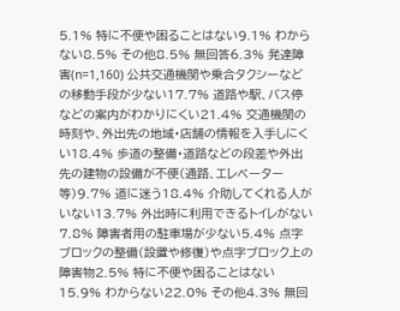5.1% 特に不便や困ることはない9.1% わからない8.5% その他8.5% 無回答6.3% 発達障害(n=1,160) 公共交通機関や乗合タクシーなどの移動手段が少ない17.7% 道路や駅、バス停などの案内がわかりにくい21.4% 交通機関の時刻や、外出先の地域・店舗の情報を入手しにくい18.4% 歩道の整備・道路などの段差や外出先の建物の設備が不便(通路、エレベーター等)9.7% 道に迷う18.4% 介助してくれる人がいない13.7% 外出時に利用できるトイレがない7.8% 障害者用の駐車場が少ない5.4% 点字ブロックの整備(設置や修復)や点字ブロック上の障害物2.5% 特に不便や困ることはない15.9% わからない22.0% その他4.3% 無回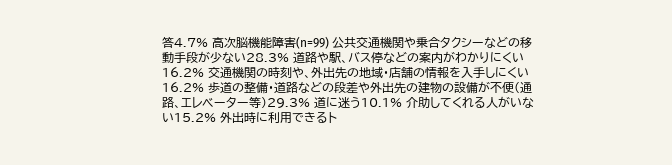答4.7% 高次脳機能障害(n=99) 公共交通機関や乗合タクシーなどの移動手段が少ない28.3% 道路や駅、バス停などの案内がわかりにくい16.2% 交通機関の時刻や、外出先の地域・店舗の情報を入手しにくい16.2% 歩道の整備・道路などの段差や外出先の建物の設備が不便(通路、エレベーター等)29.3% 道に迷う10.1% 介助してくれる人がいない15.2% 外出時に利用できるト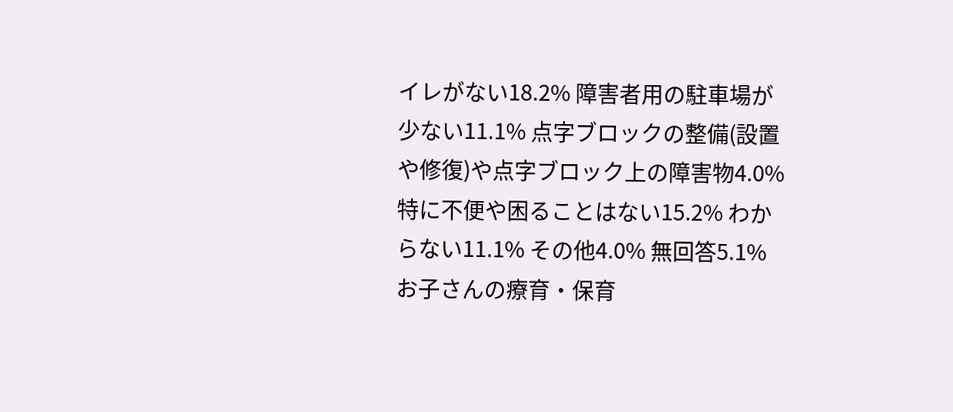イレがない18.2% 障害者用の駐車場が少ない11.1% 点字ブロックの整備(設置や修復)や点字ブロック上の障害物4.0% 特に不便や困ることはない15.2% わからない11.1% その他4.0% 無回答5.1% お子さんの療育・保育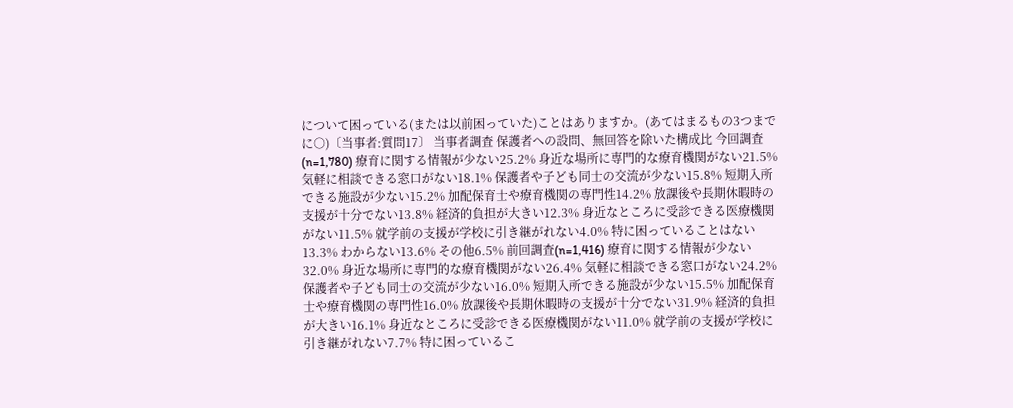について困っている(または以前困っていた)ことはありますか。(あてはまるもの3つまでに○)〔当事者:質問17〕 当事者調査 保護者への設問、無回答を除いた構成比 今回調査(n=1,780) 療育に関する情報が少ない25.2% 身近な場所に専門的な療育機関がない21.5% 気軽に相談できる窓口がない18.1% 保護者や子ども同士の交流が少ない15.8% 短期入所できる施設が少ない15.2% 加配保育士や療育機関の専門性14.2% 放課後や長期休暇時の支援が十分でない13.8% 経済的負担が大きい12.3% 身近なところに受診できる医療機関がない11.5% 就学前の支援が学校に引き継がれない4.0% 特に困っていることはない13.3% わからない13.6% その他6.5% 前回調査(n=1,416) 療育に関する情報が少ない32.0% 身近な場所に専門的な療育機関がない26.4% 気軽に相談できる窓口がない24.2% 保護者や子ども同士の交流が少ない16.0% 短期入所できる施設が少ない15.5% 加配保育士や療育機関の専門性16.0% 放課後や長期休暇時の支援が十分でない31.9% 経済的負担が大きい16.1% 身近なところに受診できる医療機関がない11.0% 就学前の支援が学校に引き継がれない7.7% 特に困っているこ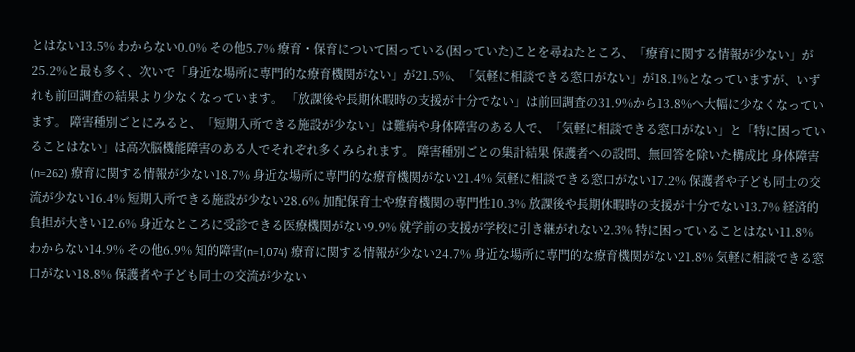とはない13.5% わからない0.0% その他5.7% 療育・保育について困っている(困っていた)ことを尋ねたところ、「療育に関する情報が少ない」が25.2%と最も多く、次いで「身近な場所に専門的な療育機関がない」が21.5%、「気軽に相談できる窓口がない」が18.1%となっていますが、いずれも前回調査の結果より少なくなっています。 「放課後や長期休暇時の支援が十分でない」は前回調査の31.9%から13.8%へ大幅に少なくなっています。 障害種別ごとにみると、「短期入所できる施設が少ない」は難病や身体障害のある人で、「気軽に相談できる窓口がない」と「特に困っていることはない」は高次脳機能障害のある人でそれぞれ多くみられます。 障害種別ごとの集計結果 保護者への設問、無回答を除いた構成比 身体障害(n=262) 療育に関する情報が少ない18.7% 身近な場所に専門的な療育機関がない21.4% 気軽に相談できる窓口がない17.2% 保護者や子ども同士の交流が少ない16.4% 短期入所できる施設が少ない28.6% 加配保育士や療育機関の専門性10.3% 放課後や長期休暇時の支援が十分でない13.7% 経済的負担が大きい12.6% 身近なところに受診できる医療機関がない9.9% 就学前の支援が学校に引き継がれない2.3% 特に困っていることはない11.8% わからない14.9% その他6.9% 知的障害(n=1,074) 療育に関する情報が少ない24.7% 身近な場所に専門的な療育機関がない21.8% 気軽に相談できる窓口がない18.8% 保護者や子ども同士の交流が少ない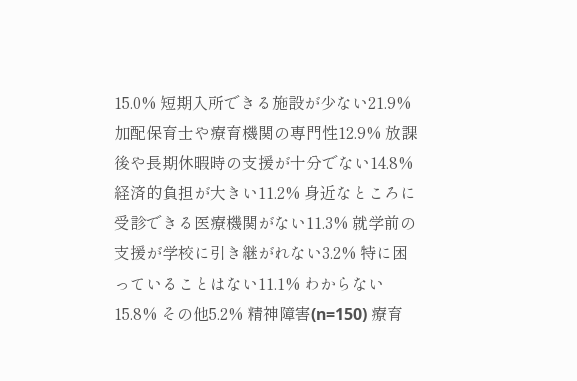15.0% 短期入所できる施設が少ない21.9% 加配保育士や療育機関の専門性12.9% 放課後や長期休暇時の支援が十分でない14.8% 経済的負担が大きい11.2% 身近なところに受診できる医療機関がない11.3% 就学前の支援が学校に引き継がれない3.2% 特に困っていることはない11.1% わからない15.8% その他5.2% 精神障害(n=150) 療育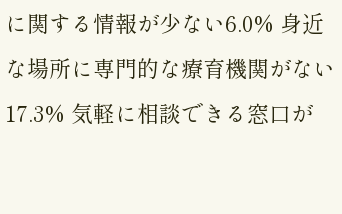に関する情報が少ない6.0% 身近な場所に専門的な療育機関がない17.3% 気軽に相談できる窓口が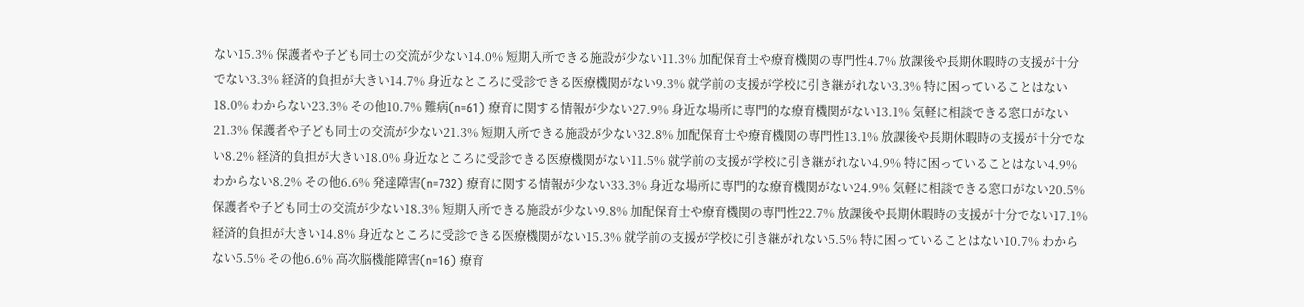ない15.3% 保護者や子ども同士の交流が少ない14.0% 短期入所できる施設が少ない11.3% 加配保育士や療育機関の専門性4.7% 放課後や長期休暇時の支援が十分でない3.3% 経済的負担が大きい14.7% 身近なところに受診できる医療機関がない9.3% 就学前の支援が学校に引き継がれない3.3% 特に困っていることはない18.0% わからない23.3% その他10.7% 難病(n=61) 療育に関する情報が少ない27.9% 身近な場所に専門的な療育機関がない13.1% 気軽に相談できる窓口がない21.3% 保護者や子ども同士の交流が少ない21.3% 短期入所できる施設が少ない32.8% 加配保育士や療育機関の専門性13.1% 放課後や長期休暇時の支援が十分でない8.2% 経済的負担が大きい18.0% 身近なところに受診できる医療機関がない11.5% 就学前の支援が学校に引き継がれない4.9% 特に困っていることはない4.9% わからない8.2% その他6.6% 発達障害(n=732) 療育に関する情報が少ない33.3% 身近な場所に専門的な療育機関がない24.9% 気軽に相談できる窓口がない20.5% 保護者や子ども同士の交流が少ない18.3% 短期入所できる施設が少ない9.8% 加配保育士や療育機関の専門性22.7% 放課後や長期休暇時の支援が十分でない17.1% 経済的負担が大きい14.8% 身近なところに受診できる医療機関がない15.3% 就学前の支援が学校に引き継がれない5.5% 特に困っていることはない10.7% わからない5.5% その他6.6% 高次脳機能障害(n=16) 療育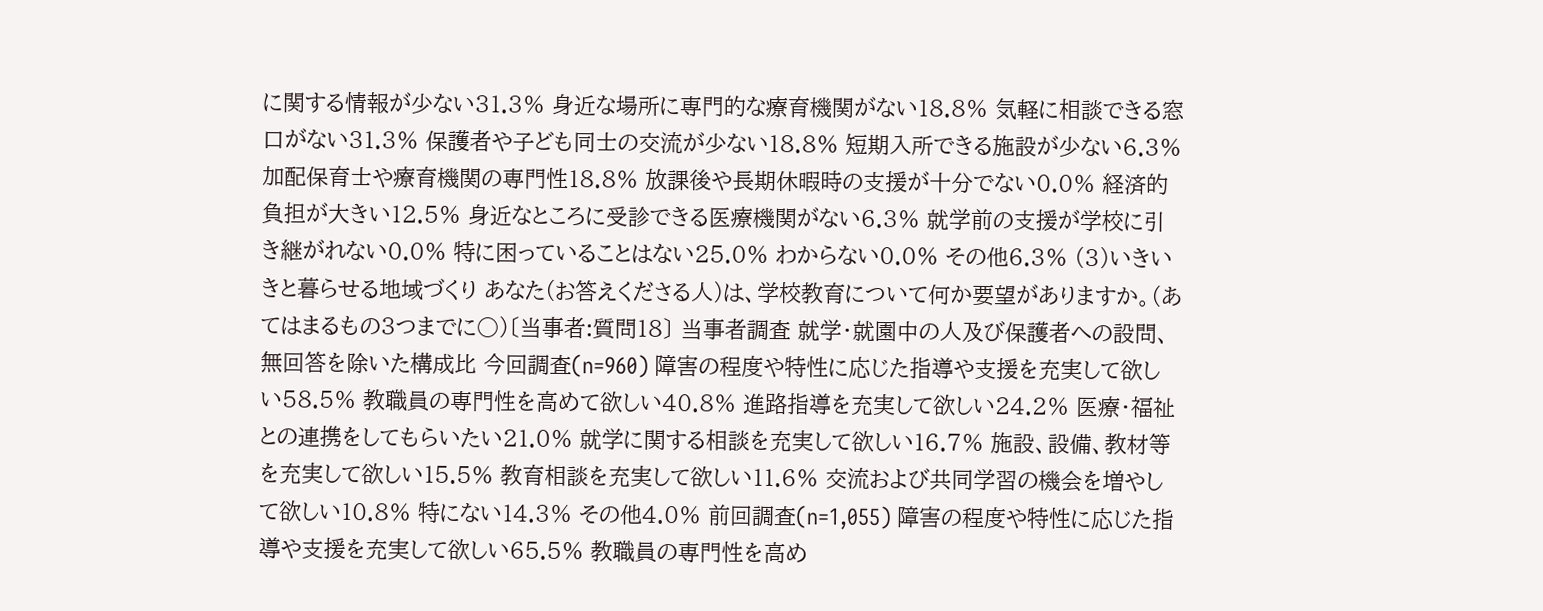に関する情報が少ない31.3% 身近な場所に専門的な療育機関がない18.8% 気軽に相談できる窓口がない31.3% 保護者や子ども同士の交流が少ない18.8% 短期入所できる施設が少ない6.3% 加配保育士や療育機関の専門性18.8% 放課後や長期休暇時の支援が十分でない0.0% 経済的負担が大きい12.5% 身近なところに受診できる医療機関がない6.3% 就学前の支援が学校に引き継がれない0.0% 特に困っていることはない25.0% わからない0.0% その他6.3% (3)いきいきと暮らせる地域づくり あなた(お答えくださる人)は、学校教育について何か要望がありますか。(あてはまるもの3つまでに○)〔当事者:質問18〕 当事者調査 就学・就園中の人及び保護者への設問、無回答を除いた構成比 今回調査(n=960) 障害の程度や特性に応じた指導や支援を充実して欲しい58.5% 教職員の専門性を高めて欲しい40.8% 進路指導を充実して欲しい24.2% 医療・福祉との連携をしてもらいたい21.0% 就学に関する相談を充実して欲しい16.7% 施設、設備、教材等を充実して欲しい15.5% 教育相談を充実して欲しい11.6% 交流および共同学習の機会を増やして欲しい10.8% 特にない14.3% その他4.0% 前回調査(n=1,055) 障害の程度や特性に応じた指導や支援を充実して欲しい65.5% 教職員の専門性を高め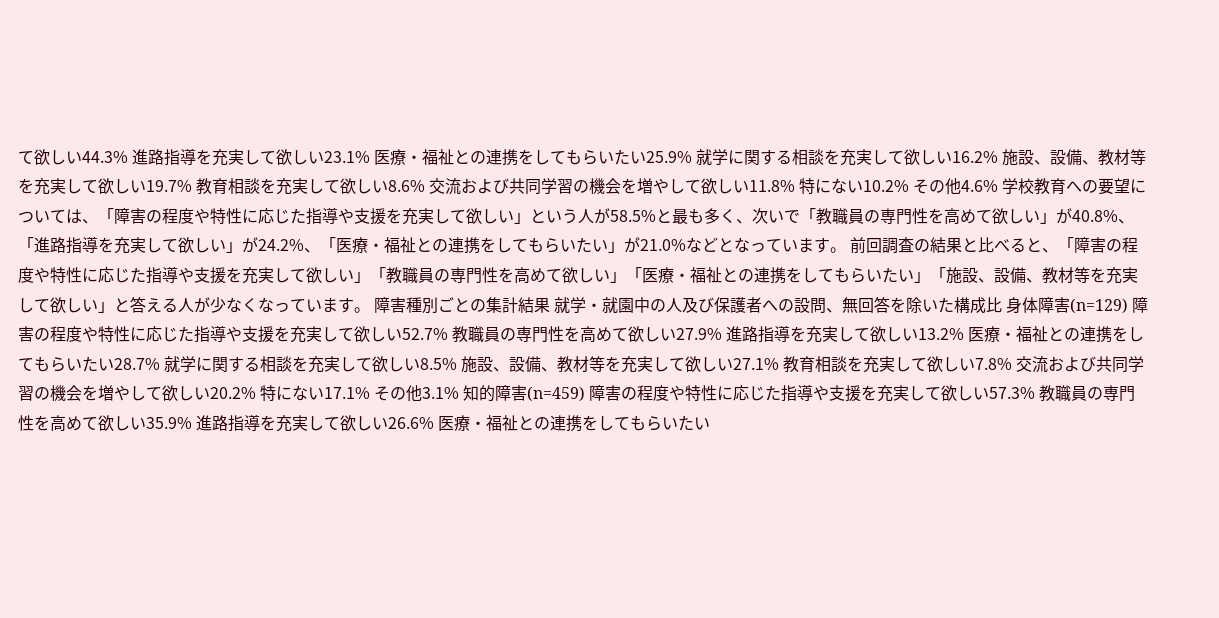て欲しい44.3% 進路指導を充実して欲しい23.1% 医療・福祉との連携をしてもらいたい25.9% 就学に関する相談を充実して欲しい16.2% 施設、設備、教材等を充実して欲しい19.7% 教育相談を充実して欲しい8.6% 交流および共同学習の機会を増やして欲しい11.8% 特にない10.2% その他4.6% 学校教育への要望については、「障害の程度や特性に応じた指導や支援を充実して欲しい」という人が58.5%と最も多く、次いで「教職員の専門性を高めて欲しい」が40.8%、「進路指導を充実して欲しい」が24.2%、「医療・福祉との連携をしてもらいたい」が21.0%などとなっています。 前回調査の結果と比べると、「障害の程度や特性に応じた指導や支援を充実して欲しい」「教職員の専門性を高めて欲しい」「医療・福祉との連携をしてもらいたい」「施設、設備、教材等を充実して欲しい」と答える人が少なくなっています。 障害種別ごとの集計結果 就学・就園中の人及び保護者への設問、無回答を除いた構成比 身体障害(n=129) 障害の程度や特性に応じた指導や支援を充実して欲しい52.7% 教職員の専門性を高めて欲しい27.9% 進路指導を充実して欲しい13.2% 医療・福祉との連携をしてもらいたい28.7% 就学に関する相談を充実して欲しい8.5% 施設、設備、教材等を充実して欲しい27.1% 教育相談を充実して欲しい7.8% 交流および共同学習の機会を増やして欲しい20.2% 特にない17.1% その他3.1% 知的障害(n=459) 障害の程度や特性に応じた指導や支援を充実して欲しい57.3% 教職員の専門性を高めて欲しい35.9% 進路指導を充実して欲しい26.6% 医療・福祉との連携をしてもらいたい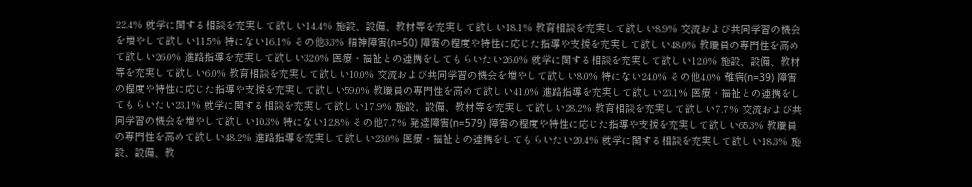22.4% 就学に関する相談を充実して欲しい14.4% 施設、設備、教材等を充実して欲しい18.1% 教育相談を充実して欲しい8.9% 交流および共同学習の機会を増やして欲しい11.5% 特にない16.1% その他3.3% 精神障害(n=50) 障害の程度や特性に応じた指導や支援を充実して欲しい48.0% 教職員の専門性を高めて欲しい26.0% 進路指導を充実して欲しい32.0% 医療・福祉との連携をしてもらいたい26.0% 就学に関する相談を充実して欲しい12.0% 施設、設備、教材等を充実して欲しい6.0% 教育相談を充実して欲しい10.0% 交流および共同学習の機会を増やして欲しい8.0% 特にない24.0% その他4.0% 難病(n=39) 障害の程度や特性に応じた指導や支援を充実して欲しい59.0% 教職員の専門性を高めて欲しい41.0% 進路指導を充実して欲しい23.1% 医療・福祉との連携をしてもらいたい23.1% 就学に関する相談を充実して欲しい17.9% 施設、設備、教材等を充実して欲しい28.2% 教育相談を充実して欲しい7.7% 交流および共同学習の機会を増やして欲しい10.3% 特にない12.8% その他7.7% 発達障害(n=579) 障害の程度や特性に応じた指導や支援を充実して欲しい65.3% 教職員の専門性を高めて欲しい48.2% 進路指導を充実して欲しい23.0% 医療・福祉との連携をしてもらいたい20.4% 就学に関する相談を充実して欲しい18.3% 施設、設備、教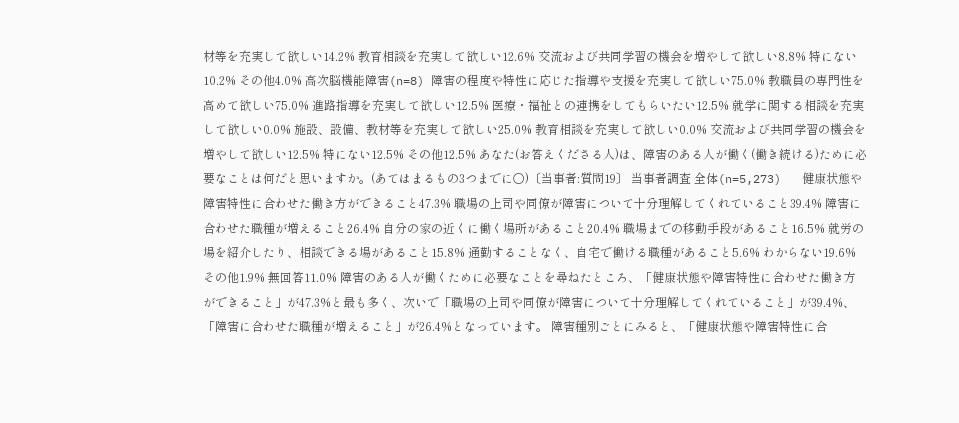材等を充実して欲しい14.2% 教育相談を充実して欲しい12.6% 交流および共同学習の機会を増やして欲しい8.8% 特にない10.2% その他4.0% 高次脳機能障害(n=8) 障害の程度や特性に応じた指導や支援を充実して欲しい75.0% 教職員の専門性を高めて欲しい75.0% 進路指導を充実して欲しい12.5% 医療・福祉との連携をしてもらいたい12.5% 就学に関する相談を充実して欲しい0.0% 施設、設備、教材等を充実して欲しい25.0% 教育相談を充実して欲しい0.0% 交流および共同学習の機会を増やして欲しい12.5% 特にない12.5% その他12.5% あなた(お答えくださる人)は、障害のある人が働く(働き続ける)ために必要なことは何だと思いますか。(あてはまるもの3つまでに○)〔当事者:質問19〕 当事者調査 全体(n=5,273)   健康状態や障害特性に合わせた働き方ができること47.3% 職場の上司や同僚が障害について十分理解してくれていること39.4% 障害に合わせた職種が増えること26.4% 自分の家の近くに働く場所があること20.4% 職場までの移動手段があること16.5% 就労の場を紹介したり、相談できる場があること15.8% 通勤することなく、自宅で働ける職種があること5.6% わからない19.6% その他1.9% 無回答11.0% 障害のある人が働くために必要なことを尋ねたところ、「健康状態や障害特性に合わせた働き方ができること」が47.3%と最も多く、次いで「職場の上司や同僚が障害について十分理解してくれていること」が39.4%、「障害に合わせた職種が増えること」が26.4%となっています。 障害種別ごとにみると、「健康状態や障害特性に合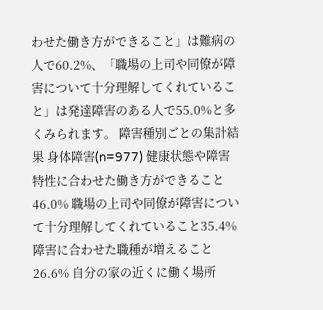わせた働き方ができること」は難病の人で60.2%、「職場の上司や同僚が障害について十分理解してくれていること」は発達障害のある人で55.0%と多くみられます。 障害種別ごとの集計結果 身体障害(n=977) 健康状態や障害特性に合わせた働き方ができること46.0% 職場の上司や同僚が障害について十分理解してくれていること35.4% 障害に合わせた職種が増えること26.6% 自分の家の近くに働く場所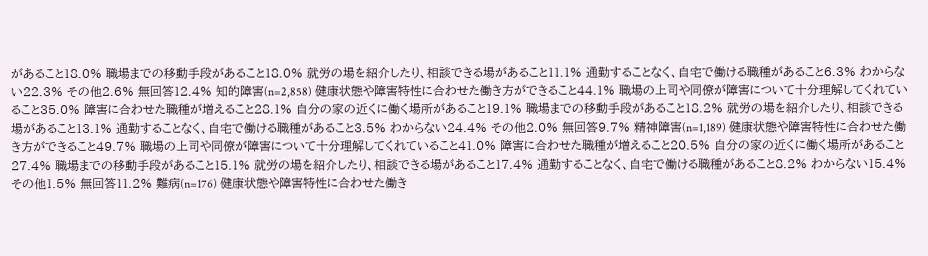があること18.0% 職場までの移動手段があること18.0% 就労の場を紹介したり、相談できる場があること11.1% 通勤することなく、自宅で働ける職種があること6.3% わからない22.3% その他2.6% 無回答12.4% 知的障害(n=2,858) 健康状態や障害特性に合わせた働き方ができること44.1% 職場の上司や同僚が障害について十分理解してくれていること35.0% 障害に合わせた職種が増えること28.1% 自分の家の近くに働く場所があること19.1% 職場までの移動手段があること18.2% 就労の場を紹介したり、相談できる場があること13.1% 通勤することなく、自宅で働ける職種があること3.5% わからない24.4% その他2.0% 無回答9.7% 精神障害(n=1,189) 健康状態や障害特性に合わせた働き方ができること49.7% 職場の上司や同僚が障害について十分理解してくれていること41.0% 障害に合わせた職種が増えること20.5% 自分の家の近くに働く場所があること27.4% 職場までの移動手段があること15.1% 就労の場を紹介したり、相談できる場があること17.4% 通勤することなく、自宅で働ける職種があること8.2% わからない15.4% その他1.5% 無回答11.2% 難病(n=176) 健康状態や障害特性に合わせた働き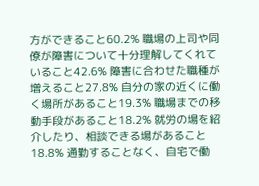方ができること60.2% 職場の上司や同僚が障害について十分理解してくれていること42.6% 障害に合わせた職種が増えること27.8% 自分の家の近くに働く場所があること19.3% 職場までの移動手段があること18.2% 就労の場を紹介したり、相談できる場があること18.8% 通勤することなく、自宅で働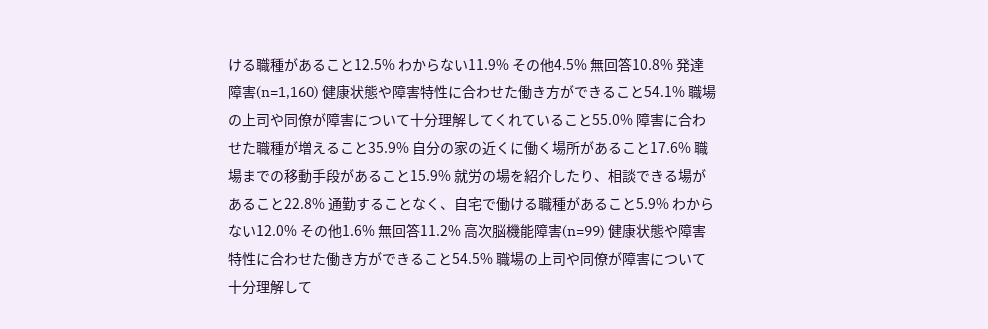ける職種があること12.5% わからない11.9% その他4.5% 無回答10.8% 発達障害(n=1,160) 健康状態や障害特性に合わせた働き方ができること54.1% 職場の上司や同僚が障害について十分理解してくれていること55.0% 障害に合わせた職種が増えること35.9% 自分の家の近くに働く場所があること17.6% 職場までの移動手段があること15.9% 就労の場を紹介したり、相談できる場があること22.8% 通勤することなく、自宅で働ける職種があること5.9% わからない12.0% その他1.6% 無回答11.2% 高次脳機能障害(n=99) 健康状態や障害特性に合わせた働き方ができること54.5% 職場の上司や同僚が障害について十分理解して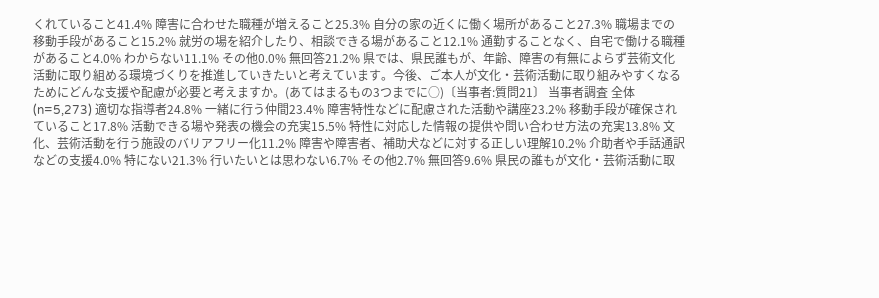くれていること41.4% 障害に合わせた職種が増えること25.3% 自分の家の近くに働く場所があること27.3% 職場までの移動手段があること15.2% 就労の場を紹介したり、相談できる場があること12.1% 通勤することなく、自宅で働ける職種があること4.0% わからない11.1% その他0.0% 無回答21.2% 県では、県民誰もが、年齢、障害の有無によらず芸術文化活動に取り組める環境づくりを推進していきたいと考えています。今後、ご本人が文化・芸術活動に取り組みやすくなるためにどんな支援や配慮が必要と考えますか。(あてはまるもの3つまでに○)〔当事者:質問21〕 当事者調査 全体(n=5,273) 適切な指導者24.8% 一緒に行う仲間23.4% 障害特性などに配慮された活動や講座23.2% 移動手段が確保されていること17.8% 活動できる場や発表の機会の充実15.5% 特性に対応した情報の提供や問い合わせ方法の充実13.8% 文化、芸術活動を行う施設のバリアフリー化11.2% 障害や障害者、補助犬などに対する正しい理解10.2% 介助者や手話通訳などの支援4.0% 特にない21.3% 行いたいとは思わない6.7% その他2.7% 無回答9.6% 県民の誰もが文化・芸術活動に取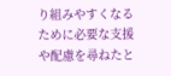り組みやすくなるために必要な支援や配慮を尋ねたと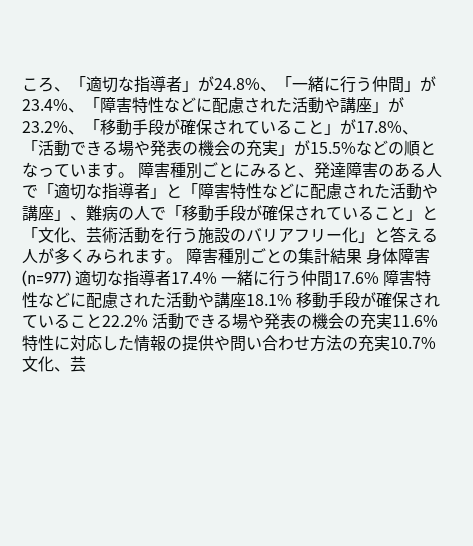ころ、「適切な指導者」が24.8%、「一緒に行う仲間」が23.4%、「障害特性などに配慮された活動や講座」が23.2%、「移動手段が確保されていること」が17.8%、「活動できる場や発表の機会の充実」が15.5%などの順となっています。 障害種別ごとにみると、発達障害のある人で「適切な指導者」と「障害特性などに配慮された活動や講座」、難病の人で「移動手段が確保されていること」と「文化、芸術活動を行う施設のバリアフリー化」と答える人が多くみられます。 障害種別ごとの集計結果 身体障害(n=977) 適切な指導者17.4% 一緒に行う仲間17.6% 障害特性などに配慮された活動や講座18.1% 移動手段が確保されていること22.2% 活動できる場や発表の機会の充実11.6% 特性に対応した情報の提供や問い合わせ方法の充実10.7% 文化、芸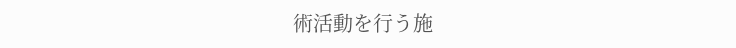術活動を行う施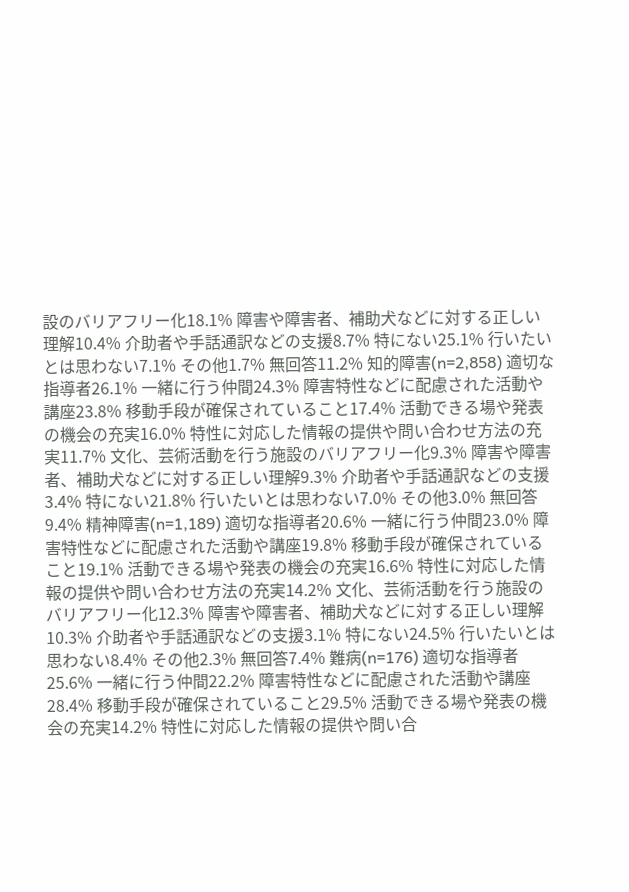設のバリアフリー化18.1% 障害や障害者、補助犬などに対する正しい理解10.4% 介助者や手話通訳などの支援8.7% 特にない25.1% 行いたいとは思わない7.1% その他1.7% 無回答11.2% 知的障害(n=2,858) 適切な指導者26.1% 一緒に行う仲間24.3% 障害特性などに配慮された活動や講座23.8% 移動手段が確保されていること17.4% 活動できる場や発表の機会の充実16.0% 特性に対応した情報の提供や問い合わせ方法の充実11.7% 文化、芸術活動を行う施設のバリアフリー化9.3% 障害や障害者、補助犬などに対する正しい理解9.3% 介助者や手話通訳などの支援3.4% 特にない21.8% 行いたいとは思わない7.0% その他3.0% 無回答9.4% 精神障害(n=1,189) 適切な指導者20.6% 一緒に行う仲間23.0% 障害特性などに配慮された活動や講座19.8% 移動手段が確保されていること19.1% 活動できる場や発表の機会の充実16.6% 特性に対応した情報の提供や問い合わせ方法の充実14.2% 文化、芸術活動を行う施設のバリアフリー化12.3% 障害や障害者、補助犬などに対する正しい理解10.3% 介助者や手話通訳などの支援3.1% 特にない24.5% 行いたいとは思わない8.4% その他2.3% 無回答7.4% 難病(n=176) 適切な指導者25.6% 一緒に行う仲間22.2% 障害特性などに配慮された活動や講座28.4% 移動手段が確保されていること29.5% 活動できる場や発表の機会の充実14.2% 特性に対応した情報の提供や問い合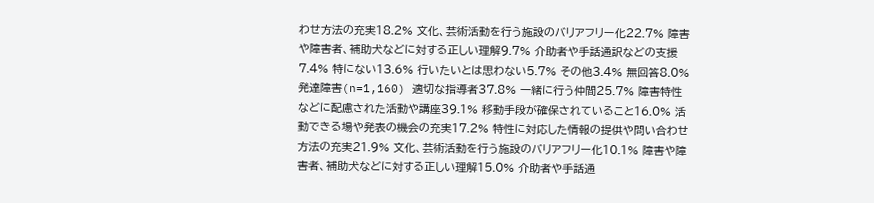わせ方法の充実18.2% 文化、芸術活動を行う施設のバリアフリー化22.7% 障害や障害者、補助犬などに対する正しい理解9.7% 介助者や手話通訳などの支援7.4% 特にない13.6% 行いたいとは思わない5.7% その他3.4% 無回答8.0% 発達障害(n=1,160) 適切な指導者37.8% 一緒に行う仲間25.7% 障害特性などに配慮された活動や講座39.1% 移動手段が確保されていること16.0% 活動できる場や発表の機会の充実17.2% 特性に対応した情報の提供や問い合わせ方法の充実21.9% 文化、芸術活動を行う施設のバリアフリー化10.1% 障害や障害者、補助犬などに対する正しい理解15.0% 介助者や手話通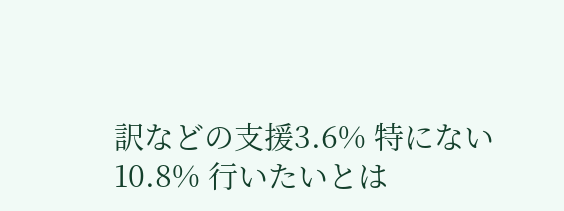訳などの支援3.6% 特にない10.8% 行いたいとは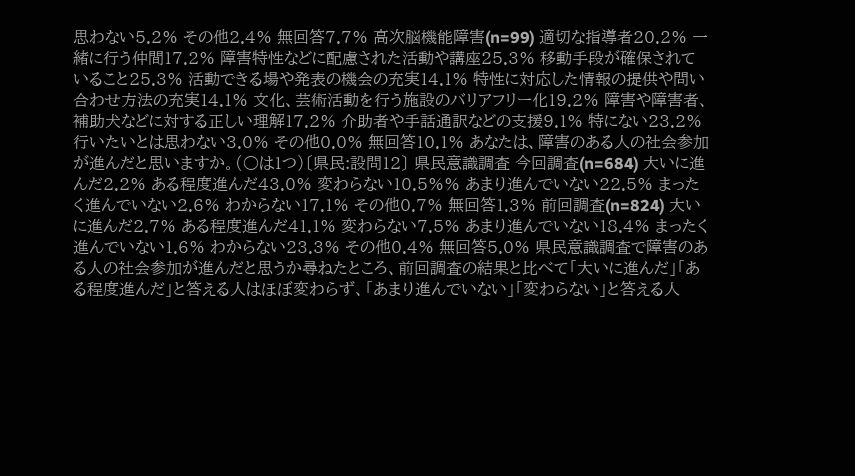思わない5.2% その他2.4% 無回答7.7% 高次脳機能障害(n=99) 適切な指導者20.2% 一緒に行う仲間17.2% 障害特性などに配慮された活動や講座25.3% 移動手段が確保されていること25.3% 活動できる場や発表の機会の充実14.1% 特性に対応した情報の提供や問い合わせ方法の充実14.1% 文化、芸術活動を行う施設のバリアフリー化19.2% 障害や障害者、補助犬などに対する正しい理解17.2% 介助者や手話通訳などの支援9.1% 特にない23.2% 行いたいとは思わない3.0% その他0.0% 無回答10.1% あなたは、障害のある人の社会参加が進んだと思いますか。(○は1つ)〔県民:設問12〕 県民意識調査 今回調査(n=684) 大いに進んだ2.2% ある程度進んだ43.0% 変わらない10.5%% あまり進んでいない22.5% まったく進んでいない2.6% わからない17.1% その他0.7% 無回答1.3% 前回調査(n=824) 大いに進んだ2.7% ある程度進んだ41.1% 変わらない7.5% あまり進んでいない18.4% まったく進んでいない1.6% わからない23.3% その他0.4% 無回答5.0% 県民意識調査で障害のある人の社会参加が進んだと思うか尋ねたところ、前回調査の結果と比べて「大いに進んだ」「ある程度進んだ」と答える人はほぼ変わらず、「あまり進んでいない」「変わらない」と答える人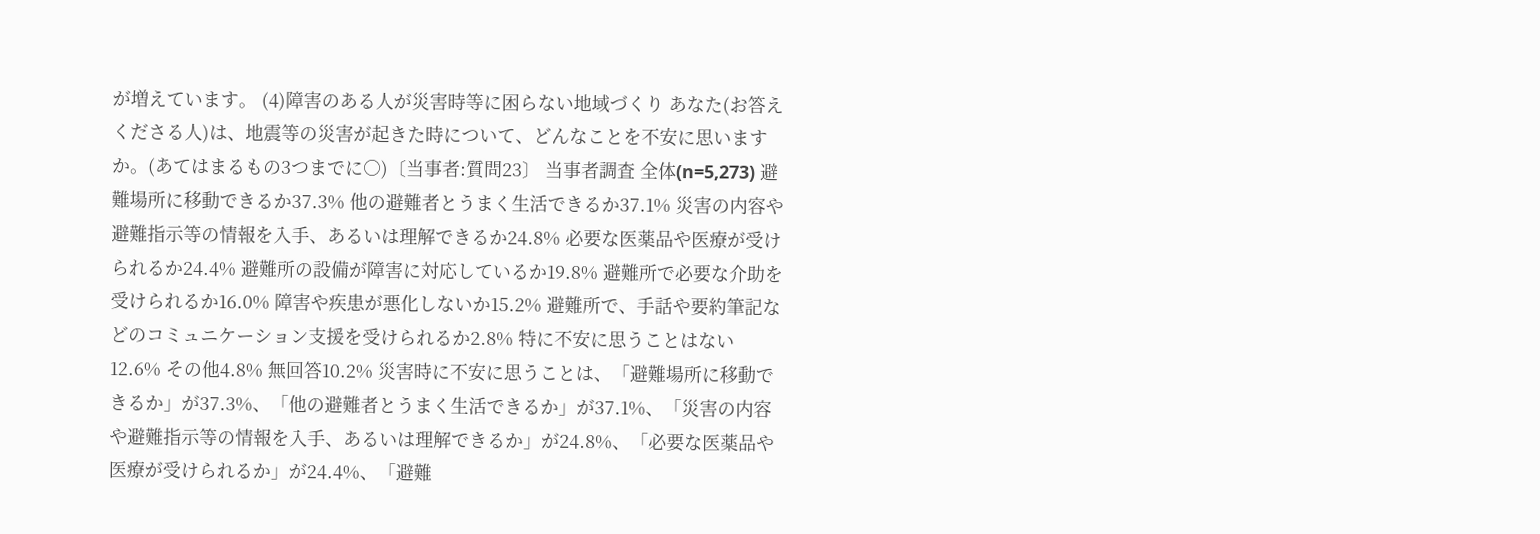が増えています。 (4)障害のある人が災害時等に困らない地域づくり あなた(お答えくださる人)は、地震等の災害が起きた時について、どんなことを不安に思いますか。(あてはまるもの3つまでに○)〔当事者:質問23〕 当事者調査 全体(n=5,273) 避難場所に移動できるか37.3% 他の避難者とうまく生活できるか37.1% 災害の内容や避難指示等の情報を入手、あるいは理解できるか24.8% 必要な医薬品や医療が受けられるか24.4% 避難所の設備が障害に対応しているか19.8% 避難所で必要な介助を受けられるか16.0% 障害や疾患が悪化しないか15.2% 避難所で、手話や要約筆記などのコミュニケーション支援を受けられるか2.8% 特に不安に思うことはない12.6% その他4.8% 無回答10.2% 災害時に不安に思うことは、「避難場所に移動できるか」が37.3%、「他の避難者とうまく生活できるか」が37.1%、「災害の内容や避難指示等の情報を入手、あるいは理解できるか」が24.8%、「必要な医薬品や医療が受けられるか」が24.4%、「避難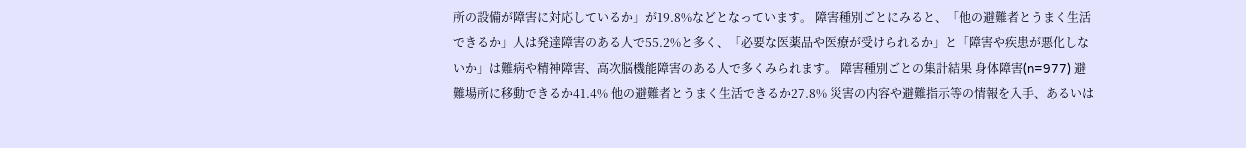所の設備が障害に対応しているか」が19.8%などとなっています。 障害種別ごとにみると、「他の避難者とうまく生活できるか」人は発達障害のある人で55.2%と多く、「必要な医薬品や医療が受けられるか」と「障害や疾患が悪化しないか」は難病や精神障害、高次脳機能障害のある人で多くみられます。 障害種別ごとの集計結果 身体障害(n=977) 避難場所に移動できるか41.4% 他の避難者とうまく生活できるか27.8% 災害の内容や避難指示等の情報を入手、あるいは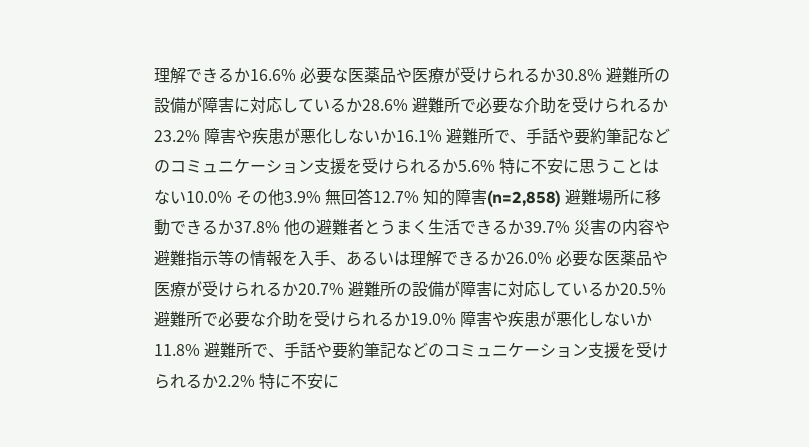理解できるか16.6% 必要な医薬品や医療が受けられるか30.8% 避難所の設備が障害に対応しているか28.6% 避難所で必要な介助を受けられるか23.2% 障害や疾患が悪化しないか16.1% 避難所で、手話や要約筆記などのコミュニケーション支援を受けられるか5.6% 特に不安に思うことはない10.0% その他3.9% 無回答12.7% 知的障害(n=2,858) 避難場所に移動できるか37.8% 他の避難者とうまく生活できるか39.7% 災害の内容や避難指示等の情報を入手、あるいは理解できるか26.0% 必要な医薬品や医療が受けられるか20.7% 避難所の設備が障害に対応しているか20.5% 避難所で必要な介助を受けられるか19.0% 障害や疾患が悪化しないか11.8% 避難所で、手話や要約筆記などのコミュニケーション支援を受けられるか2.2% 特に不安に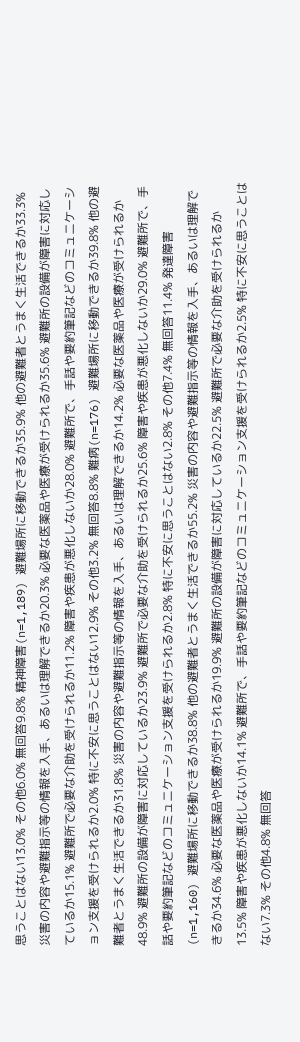思うことはない13.0% その他6.0% 無回答9.8% 精神障害(n=1,189) 避難場所に移動できるか35.9% 他の避難者とうまく生活できるか33.3% 災害の内容や避難指示等の情報を入手、あるいは理解できるか20.3% 必要な医薬品や医療が受けられるか35.6% 避難所の設備が障害に対応しているか15.1% 避難所で必要な介助を受けられるか11.2% 障害や疾患が悪化しないか28.0% 避難所で、手話や要約筆記などのコミュニケーション支援を受けられるか2.0% 特に不安に思うことはない12.9% その他3.2% 無回答8.8% 難病(n=176) 避難場所に移動できるか39.8% 他の避難者とうまく生活できるか31.8% 災害の内容や避難指示等の情報を入手、あるいは理解できるか14.2% 必要な医薬品や医療が受けられるか48.9% 避難所の設備が障害に対応しているか23.9% 避難所で必要な介助を受けられるか25.6% 障害や疾患が悪化しないか29.0% 避難所で、手話や要約筆記などのコミュニケーション支援を受けられるか2.8% 特に不安に思うことはない2.8% その他7.4% 無回答11.4% 発達障害(n=1,160) 避難場所に移動できるか38.8% 他の避難者とうまく生活できるか55.2% 災害の内容や避難指示等の情報を入手、あるいは理解できるか34.6% 必要な医薬品や医療が受けられるか19.9% 避難所の設備が障害に対応しているか22.5% 避難所で必要な介助を受けられるか13.5% 障害や疾患が悪化しないか14.1% 避難所で、手話や要約筆記などのコミュニケーション支援を受けられるか2.5% 特に不安に思うことはない7.3% その他4.8% 無回答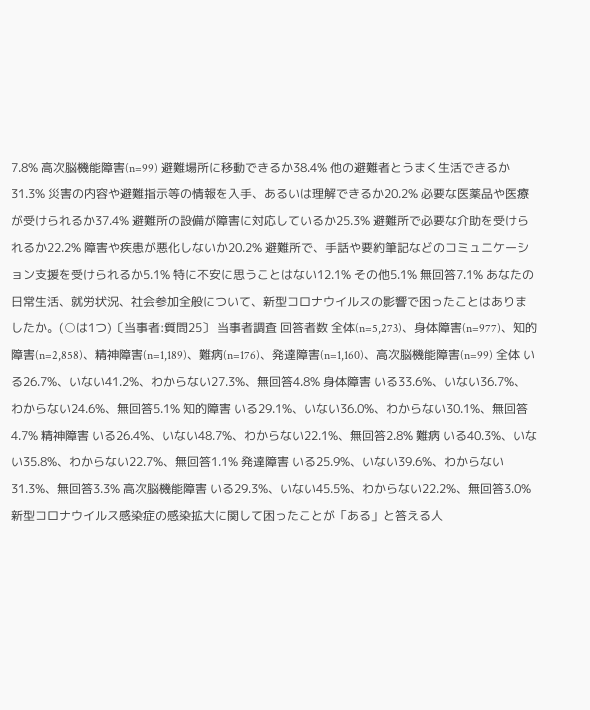7.8% 高次脳機能障害(n=99) 避難場所に移動できるか38.4% 他の避難者とうまく生活できるか31.3% 災害の内容や避難指示等の情報を入手、あるいは理解できるか20.2% 必要な医薬品や医療が受けられるか37.4% 避難所の設備が障害に対応しているか25.3% 避難所で必要な介助を受けられるか22.2% 障害や疾患が悪化しないか20.2% 避難所で、手話や要約筆記などのコミュニケーション支援を受けられるか5.1% 特に不安に思うことはない12.1% その他5.1% 無回答7.1% あなたの日常生活、就労状況、社会参加全般について、新型コロナウイルスの影響で困ったことはありましたか。(○は1つ)〔当事者:質問25〕 当事者調査 回答者数 全体(n=5,273)、身体障害(n=977)、知的障害(n=2,858)、精神障害(n=1,189)、難病(n=176)、発達障害(n=1,160)、高次脳機能障害(n=99) 全体 いる26.7%、いない41.2%、わからない27.3%、無回答4.8% 身体障害 いる33.6%、いない36.7%、わからない24.6%、無回答5.1% 知的障害 いる29.1%、いない36.0%、わからない30.1%、無回答4.7% 精神障害 いる26.4%、いない48.7%、わからない22.1%、無回答2.8% 難病 いる40.3%、いない35.8%、わからない22.7%、無回答1.1% 発達障害 いる25.9%、いない39.6%、わからない31.3%、無回答3.3% 高次脳機能障害 いる29.3%、いない45.5%、わからない22.2%、無回答3.0% 新型コロナウイルス感染症の感染拡大に関して困ったことが「ある」と答える人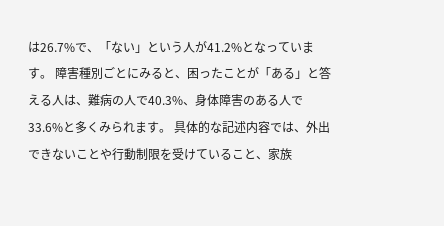は26.7%で、「ない」という人が41.2%となっています。 障害種別ごとにみると、困ったことが「ある」と答える人は、難病の人で40.3%、身体障害のある人で33.6%と多くみられます。 具体的な記述内容では、外出できないことや行動制限を受けていること、家族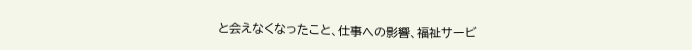と会えなくなったこと、仕事への影響、福祉サービ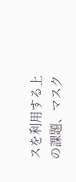スを利用する上の課題、マスク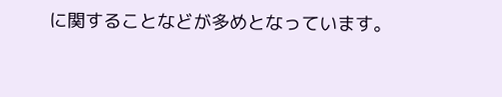に関することなどが多めとなっています。